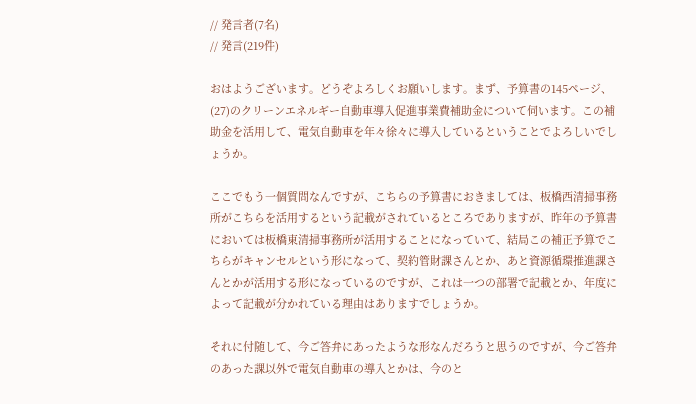// 発言者(7名)
// 発言(219件)

おはようございます。どうぞよろしくお願いします。まず、予算書の145ページ、(27)のクリーンエネルギー自動車導入促進事業費補助金について伺います。この補助金を活用して、電気自動車を年々徐々に導入しているということでよろしいでしょうか。

ここでもう一個質問なんですが、こちらの予算書におきましては、板橋西清掃事務所がこちらを活用するという記載がされているところでありますが、昨年の予算書においては板橋東清掃事務所が活用することになっていて、結局この補正予算でこちらがキャンセルという形になって、契約管財課さんとか、あと資源循環推進課さんとかが活用する形になっているのですが、これは一つの部署で記載とか、年度によって記載が分かれている理由はありますでしょうか。

それに付随して、今ご答弁にあったような形なんだろうと思うのですが、今ご答弁のあった課以外で電気自動車の導入とかは、今のと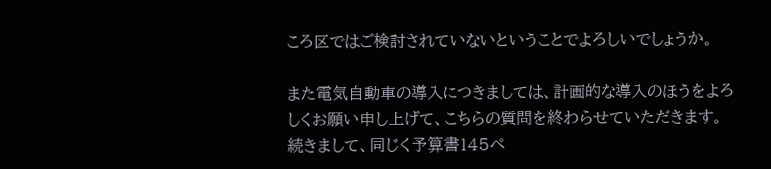ころ区ではご検討されていないということでよろしいでしょうか。

また電気自動車の導入につきましては、計画的な導入のほうをよろしくお願い申し上げて、こちらの質問を終わらせていただきます。続きまして、同じく予算書145ペ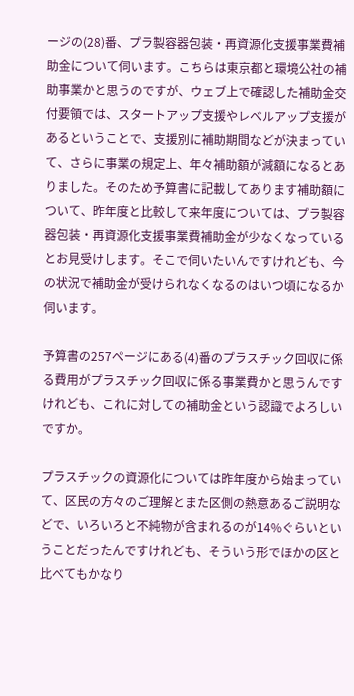ージの(28)番、プラ製容器包装・再資源化支援事業費補助金について伺います。こちらは東京都と環境公社の補助事業かと思うのですが、ウェブ上で確認した補助金交付要領では、スタートアップ支援やレベルアップ支援があるということで、支援別に補助期間などが決まっていて、さらに事業の規定上、年々補助額が減額になるとありました。そのため予算書に記載してあります補助額について、昨年度と比較して来年度については、プラ製容器包装・再資源化支援事業費補助金が少なくなっているとお見受けします。そこで伺いたいんですけれども、今の状況で補助金が受けられなくなるのはいつ頃になるか伺います。

予算書の257ページにある(4)番のプラスチック回収に係る費用がプラスチック回収に係る事業費かと思うんですけれども、これに対しての補助金という認識でよろしいですか。

プラスチックの資源化については昨年度から始まっていて、区民の方々のご理解とまた区側の熱意あるご説明などで、いろいろと不純物が含まれるのが14%ぐらいということだったんですけれども、そういう形でほかの区と比べてもかなり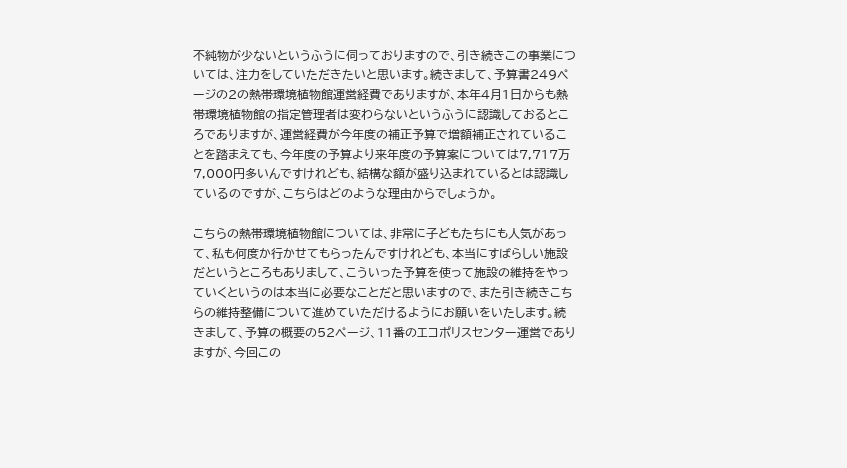不純物が少ないというふうに伺っておりますので、引き続きこの事業については、注力をしていただきたいと思います。続きまして、予算書249ページの2の熱帯環境植物館運営経費でありますが、本年4月1日からも熱帯環境植物館の指定管理者は変わらないというふうに認識しておるところでありますが、運営経費が今年度の補正予算で増額補正されていることを踏まえても、今年度の予算より来年度の予算案については7,717万7,000円多いんですけれども、結構な額が盛り込まれているとは認識しているのですが、こちらはどのような理由からでしょうか。

こちらの熱帯環境植物館については、非常に子どもたちにも人気があって、私も何度か行かせてもらったんですけれども、本当にすばらしい施設だというところもありまして、こういった予算を使って施設の維持をやっていくというのは本当に必要なことだと思いますので、また引き続きこちらの維持整備について進めていただけるようにお願いをいたします。続きまして、予算の概要の52ページ、11番のエコポリスセンター運営でありますが、今回この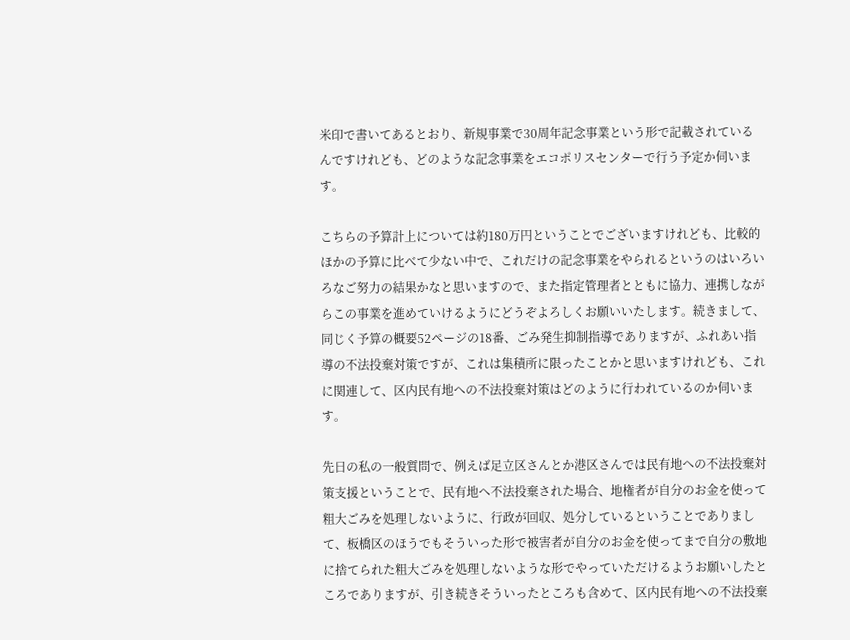米印で書いてあるとおり、新規事業で30周年記念事業という形で記載されているんですけれども、どのような記念事業をエコポリスセンターで行う予定か伺います。

こちらの予算計上については約180万円ということでございますけれども、比較的ほかの予算に比べて少ない中で、これだけの記念事業をやられるというのはいろいろなご努力の結果かなと思いますので、また指定管理者とともに協力、連携しながらこの事業を進めていけるようにどうぞよろしくお願いいたします。続きまして、同じく予算の概要52ページの18番、ごみ発生抑制指導でありますが、ふれあい指導の不法投棄対策ですが、これは集積所に限ったことかと思いますけれども、これに関連して、区内民有地への不法投棄対策はどのように行われているのか伺います。

先日の私の一般質問で、例えば足立区さんとか港区さんでは民有地への不法投棄対策支援ということで、民有地へ不法投棄された場合、地権者が自分のお金を使って粗大ごみを処理しないように、行政が回収、処分しているということでありまして、板橋区のほうでもそういった形で被害者が自分のお金を使ってまで自分の敷地に捨てられた粗大ごみを処理しないような形でやっていただけるようお願いしたところでありますが、引き続きそういったところも含めて、区内民有地への不法投棄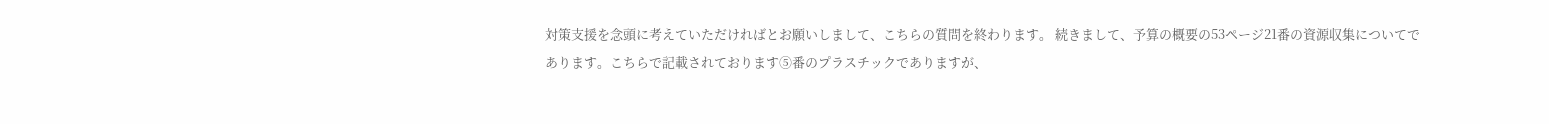対策支援を念頭に考えていただければとお願いしまして、こちらの質問を終わります。 続きまして、予算の概要の53ページ21番の資源収集についてであります。こちらで記載されております⑤番のプラスチックでありますが、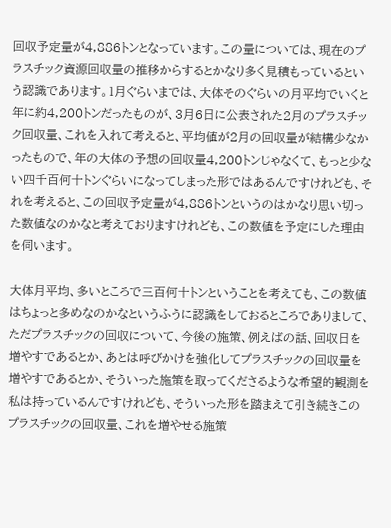回収予定量が4,886トンとなっています。この量については、現在のプラスチック資源回収量の推移からするとかなり多く見積もっているという認識であります。1月ぐらいまでは、大体そのぐらいの月平均でいくと年に約4,200トンだったものが、3月6日に公表された2月のプラスチック回収量、これを入れて考えると、平均値が2月の回収量が結構少なかったもので、年の大体の予想の回収量4,200トンじゃなくて、もっと少ない四千百何十トンぐらいになってしまった形ではあるんですけれども、それを考えると、この回収予定量が4,886トンというのはかなり思い切った数値なのかなと考えておりますけれども、この数値を予定にした理由を伺います。

大体月平均、多いところで三百何十トンということを考えても、この数値はちょっと多めなのかなというふうに認識をしておるところでありまして、ただプラスチックの回収について、今後の施策、例えばの話、回収日を増やすであるとか、あとは呼びかけを強化してプラスチックの回収量を増やすであるとか、そういった施策を取ってくださるような希望的観測を私は持っているんですけれども、そういった形を踏まえて引き続きこのプラスチックの回収量、これを増やせる施策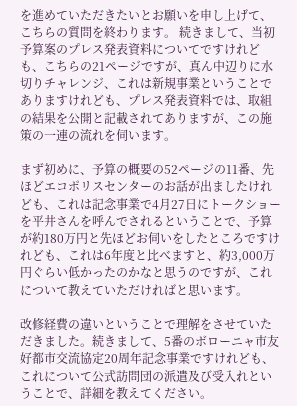を進めていただきたいとお願いを申し上げて、こちらの質問を終わります。 続きまして、当初予算案のプレス発表資料についてですけれども、こちらの21ページですが、真ん中辺りに水切りチャレンジ、これは新規事業ということでありますけれども、プレス発表資料では、取組の結果を公開と記載されてありますが、この施策の一連の流れを伺います。

まず初めに、予算の概要の52ページの11番、先ほどエコポリスセンターのお話が出ましたけれども、これは記念事業で4月27日にトークショーを平井さんを呼んでされるということで、予算が約180万円と先ほどお伺いをしたところですけれども、これは6年度と比べますと、約3,000万円ぐらい低かったのかなと思うのですが、これについて教えていただければと思います。

改修経費の違いということで理解をさせていただきました。続きまして、5番のボローニャ市友好都市交流協定20周年記念事業ですけれども、これについて公式訪問団の派遣及び受入れということで、詳細を教えてください。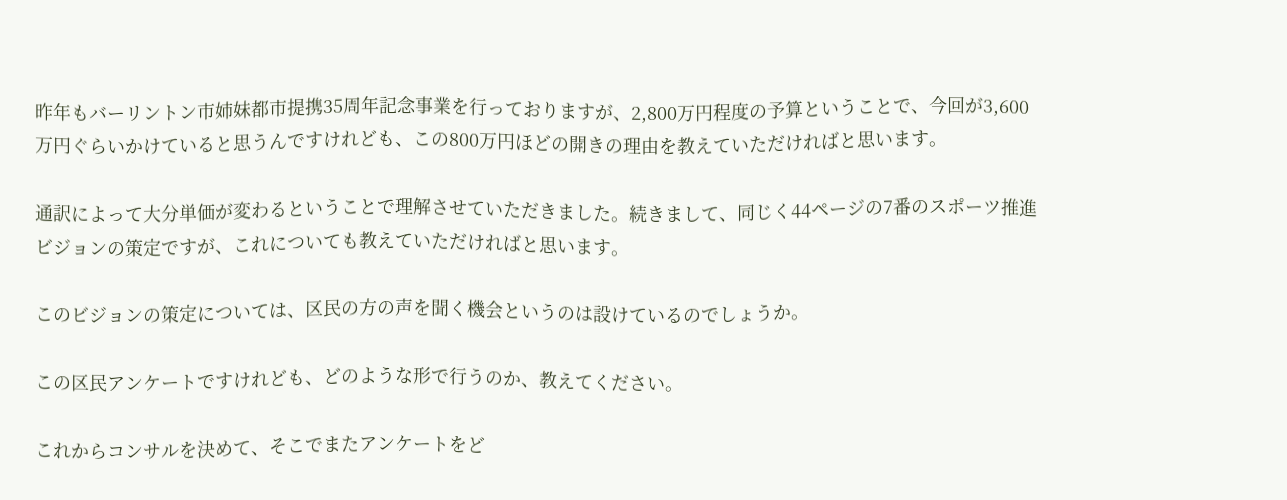昨年もバーリントン市姉妹都市提携35周年記念事業を行っておりますが、2,800万円程度の予算ということで、今回が3,600万円ぐらいかけていると思うんですけれども、この800万円ほどの開きの理由を教えていただければと思います。

通訳によって大分単価が変わるということで理解させていただきました。続きまして、同じく44ページの7番のスポーツ推進ビジョンの策定ですが、これについても教えていただければと思います。

このビジョンの策定については、区民の方の声を聞く機会というのは設けているのでしょうか。

この区民アンケートですけれども、どのような形で行うのか、教えてください。

これからコンサルを決めて、そこでまたアンケートをど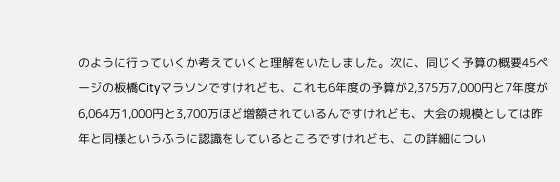のように行っていくか考えていくと理解をいたしました。次に、同じく予算の概要45ページの板橋Cityマラソンですけれども、これも6年度の予算が2,375万7,000円と7年度が6,064万1,000円と3,700万ほど増額されているんですけれども、大会の規模としては昨年と同様というふうに認識をしているところですけれども、この詳細につい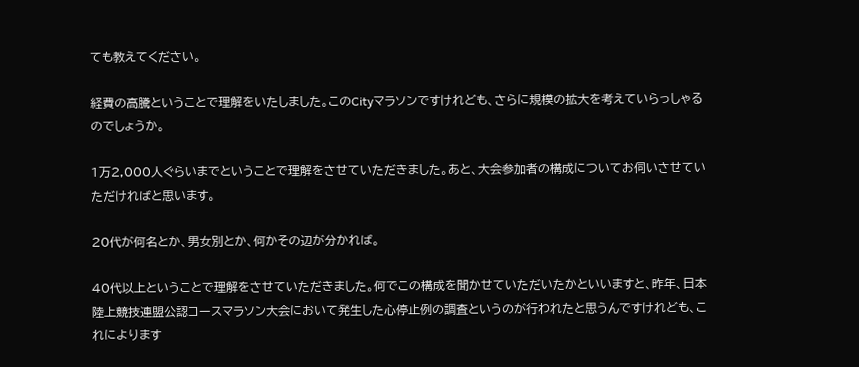ても教えてください。

経費の高騰ということで理解をいたしました。このCityマラソンですけれども、さらに規模の拡大を考えていらっしゃるのでしょうか。

1万2,000人ぐらいまでということで理解をさせていただきました。あと、大会参加者の構成についてお伺いさせていただければと思います。

20代が何名とか、男女別とか、何かその辺が分かれば。

40代以上ということで理解をさせていただきました。何でこの構成を聞かせていただいたかといいますと、昨年、日本陸上競技連盟公認コースマラソン大会において発生した心停止例の調査というのが行われたと思うんですけれども、これによります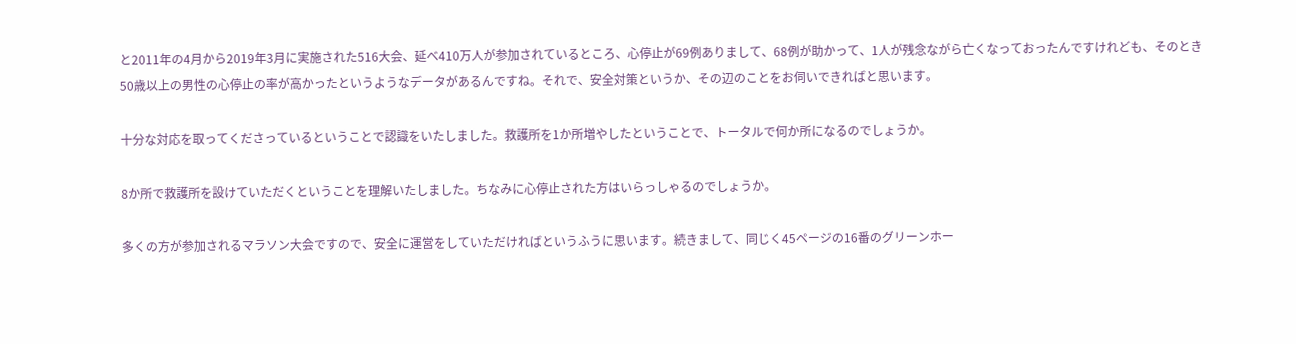と2011年の4月から2019年3月に実施された516大会、延べ410万人が参加されているところ、心停止が69例ありまして、68例が助かって、1人が残念ながら亡くなっておったんですけれども、そのとき50歳以上の男性の心停止の率が高かったというようなデータがあるんですね。それで、安全対策というか、その辺のことをお伺いできればと思います。

十分な対応を取ってくださっているということで認識をいたしました。救護所を1か所増やしたということで、トータルで何か所になるのでしょうか。

8か所で救護所を設けていただくということを理解いたしました。ちなみに心停止された方はいらっしゃるのでしょうか。

多くの方が参加されるマラソン大会ですので、安全に運営をしていただければというふうに思います。続きまして、同じく45ページの16番のグリーンホー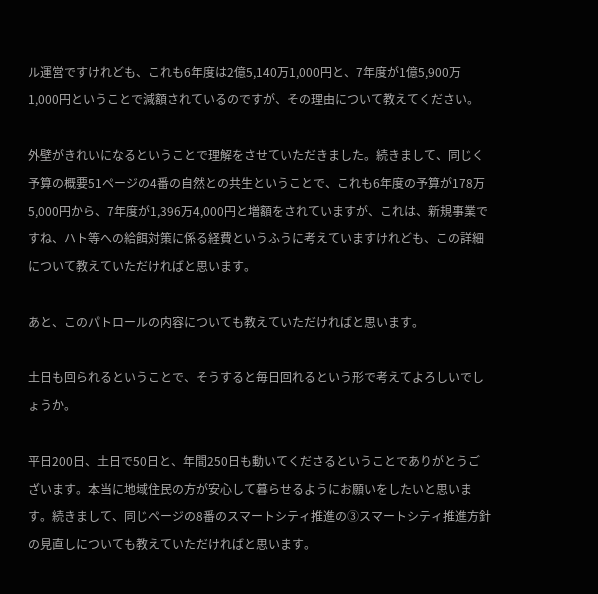ル運営ですけれども、これも6年度は2億5,140万1,000円と、7年度が1億5,900万1,000円ということで減額されているのですが、その理由について教えてください。

外壁がきれいになるということで理解をさせていただきました。続きまして、同じく予算の概要51ページの4番の自然との共生ということで、これも6年度の予算が178万5,000円から、7年度が1,396万4,000円と増額をされていますが、これは、新規事業ですね、ハト等への給餌対策に係る経費というふうに考えていますけれども、この詳細について教えていただければと思います。

あと、このパトロールの内容についても教えていただければと思います。

土日も回られるということで、そうすると毎日回れるという形で考えてよろしいでしょうか。

平日200日、土日で50日と、年間250日も動いてくださるということでありがとうございます。本当に地域住民の方が安心して暮らせるようにお願いをしたいと思います。続きまして、同じページの8番のスマートシティ推進の③スマートシティ推進方針の見直しについても教えていただければと思います。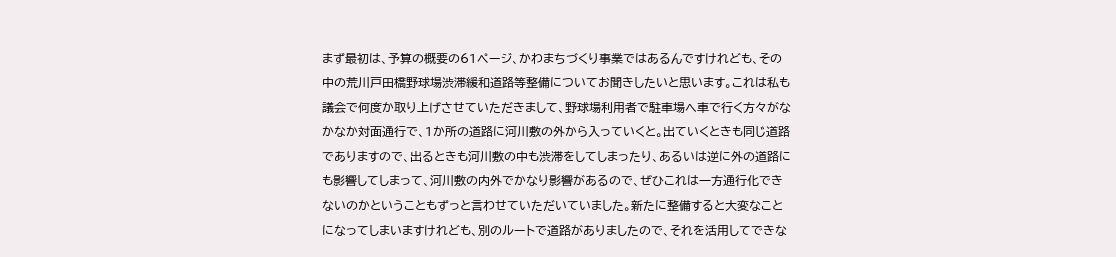まず最初は、予算の概要の61ページ、かわまちづくり事業ではあるんですけれども、その中の荒川戸田橋野球場渋滞緩和道路等整備についてお聞きしたいと思います。これは私も議会で何度か取り上げさせていただきまして、野球場利用者で駐車場へ車で行く方々がなかなか対面通行で、1か所の道路に河川敷の外から入っていくと。出ていくときも同じ道路でありますので、出るときも河川敷の中も渋滞をしてしまったり、あるいは逆に外の道路にも影響してしまって、河川敷の内外でかなり影響があるので、ぜひこれは一方通行化できないのかということもずっと言わせていただいていました。新たに整備すると大変なことになってしまいますけれども、別のルートで道路がありましたので、それを活用してできな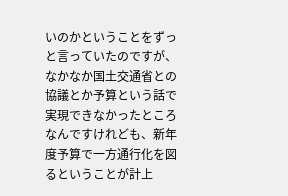いのかということをずっと言っていたのですが、なかなか国土交通省との協議とか予算という話で実現できなかったところなんですけれども、新年度予算で一方通行化を図るということが計上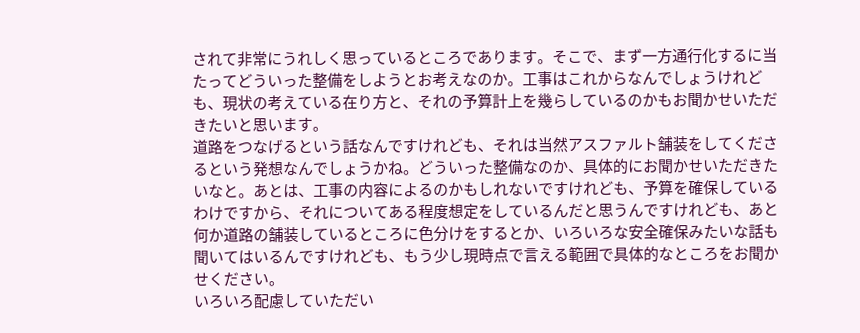されて非常にうれしく思っているところであります。そこで、まず一方通行化するに当たってどういった整備をしようとお考えなのか。工事はこれからなんでしょうけれども、現状の考えている在り方と、それの予算計上を幾らしているのかもお聞かせいただきたいと思います。
道路をつなげるという話なんですけれども、それは当然アスファルト舗装をしてくださるという発想なんでしょうかね。どういった整備なのか、具体的にお聞かせいただきたいなと。あとは、工事の内容によるのかもしれないですけれども、予算を確保しているわけですから、それについてある程度想定をしているんだと思うんですけれども、あと何か道路の舗装しているところに色分けをするとか、いろいろな安全確保みたいな話も聞いてはいるんですけれども、もう少し現時点で言える範囲で具体的なところをお聞かせください。
いろいろ配慮していただい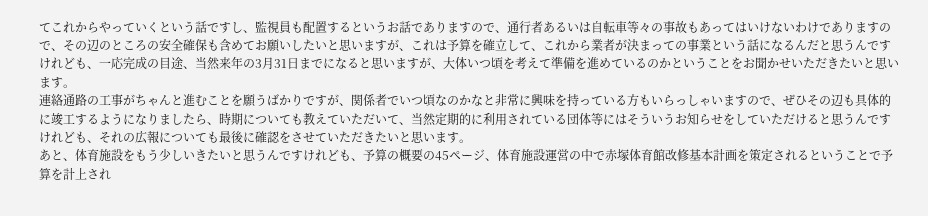てこれからやっていくという話ですし、監視員も配置するというお話でありますので、通行者あるいは自転車等々の事故もあってはいけないわけでありますので、その辺のところの安全確保も含めてお願いしたいと思いますが、これは予算を確立して、これから業者が決まっての事業という話になるんだと思うんですけれども、一応完成の目途、当然来年の3月31日までになると思いますが、大体いつ頃を考えて準備を進めているのかということをお聞かせいただきたいと思います。
連絡通路の工事がちゃんと進むことを願うばかりですが、関係者でいつ頃なのかなと非常に興味を持っている方もいらっしゃいますので、ぜひその辺も具体的に竣工するようになりましたら、時期についても教えていただいて、当然定期的に利用されている団体等にはそういうお知らせをしていただけると思うんですけれども、それの広報についても最後に確認をさせていただきたいと思います。
あと、体育施設をもう少しいきたいと思うんですけれども、予算の概要の45ページ、体育施設運営の中で赤塚体育館改修基本計画を策定されるということで予算を計上され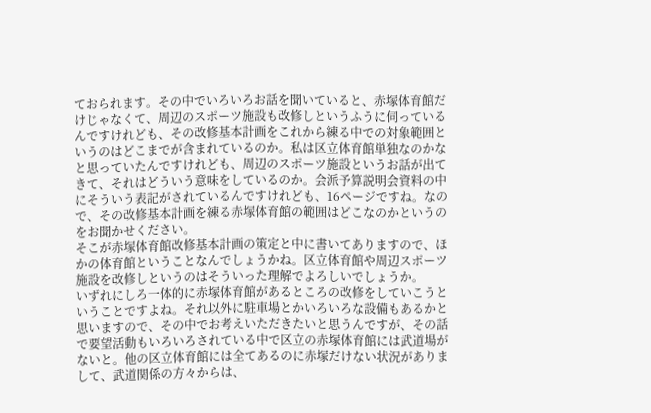ておられます。その中でいろいろお話を聞いていると、赤塚体育館だけじゃなくて、周辺のスポーツ施設も改修しというふうに伺っているんですけれども、その改修基本計画をこれから練る中での対象範囲というのはどこまでが含まれているのか。私は区立体育館単独なのかなと思っていたんですけれども、周辺のスポーツ施設というお話が出てきて、それはどういう意味をしているのか。会派予算説明会資料の中にそういう表記がされているんですけれども、16ページですね。なので、その改修基本計画を練る赤塚体育館の範囲はどこなのかというのをお聞かせください。
そこが赤塚体育館改修基本計画の策定と中に書いてありますので、ほかの体育館ということなんでしょうかね。区立体育館や周辺スポーツ施設を改修しというのはそういった理解でよろしいでしょうか。
いずれにしろ一体的に赤塚体育館があるところの改修をしていこうということですよね。それ以外に駐車場とかいろいろな設備もあるかと思いますので、その中でお考えいただきたいと思うんですが、その話で要望活動もいろいろされている中で区立の赤塚体育館には武道場がないと。他の区立体育館には全てあるのに赤塚だけない状況がありまして、武道関係の方々からは、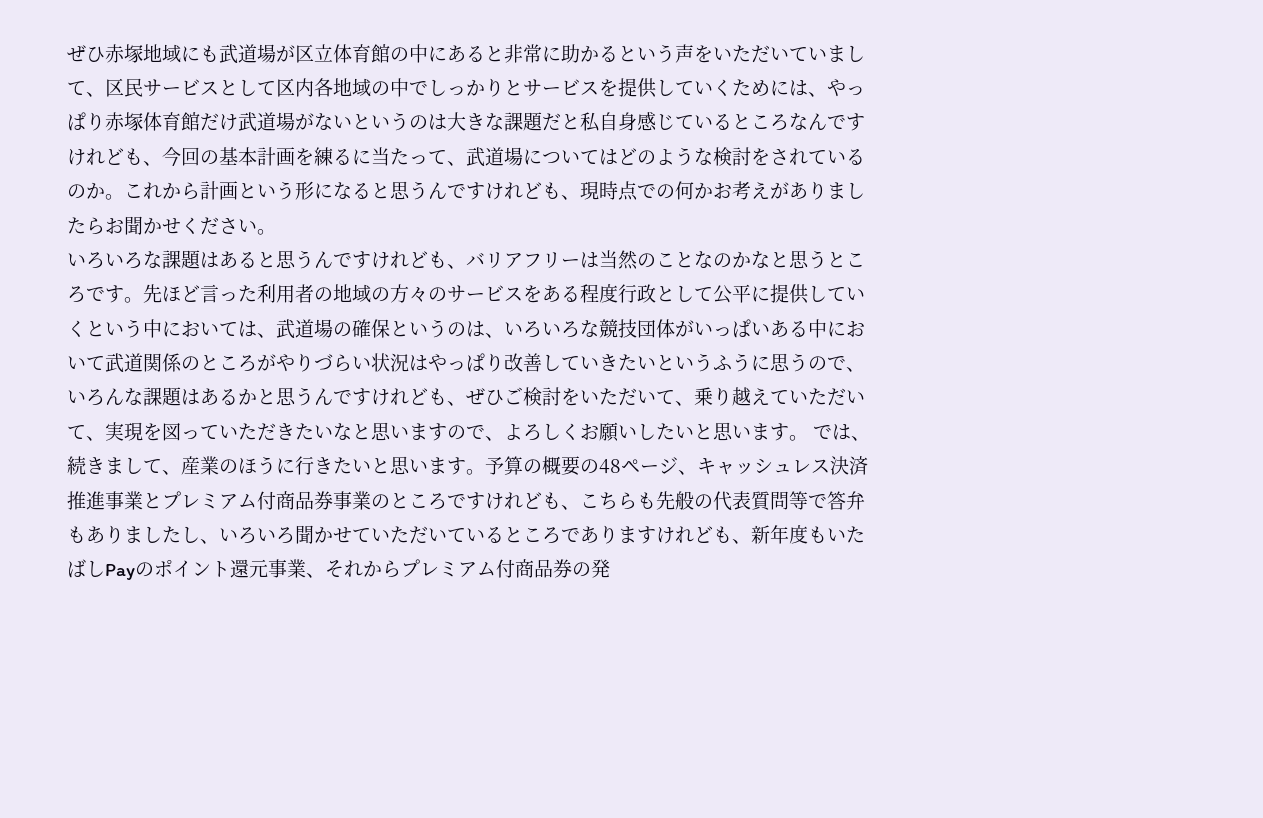ぜひ赤塚地域にも武道場が区立体育館の中にあると非常に助かるという声をいただいていまして、区民サービスとして区内各地域の中でしっかりとサービスを提供していくためには、やっぱり赤塚体育館だけ武道場がないというのは大きな課題だと私自身感じているところなんですけれども、今回の基本計画を練るに当たって、武道場についてはどのような検討をされているのか。これから計画という形になると思うんですけれども、現時点での何かお考えがありましたらお聞かせください。
いろいろな課題はあると思うんですけれども、バリアフリーは当然のことなのかなと思うところです。先ほど言った利用者の地域の方々のサービスをある程度行政として公平に提供していくという中においては、武道場の確保というのは、いろいろな競技団体がいっぱいある中において武道関係のところがやりづらい状況はやっぱり改善していきたいというふうに思うので、いろんな課題はあるかと思うんですけれども、ぜひご検討をいただいて、乗り越えていただいて、実現を図っていただきたいなと思いますので、よろしくお願いしたいと思います。 では、続きまして、産業のほうに行きたいと思います。予算の概要の48ページ、キャッシュレス決済推進事業とプレミアム付商品券事業のところですけれども、こちらも先般の代表質問等で答弁もありましたし、いろいろ聞かせていただいているところでありますけれども、新年度もいたばしPayのポイント還元事業、それからプレミアム付商品券の発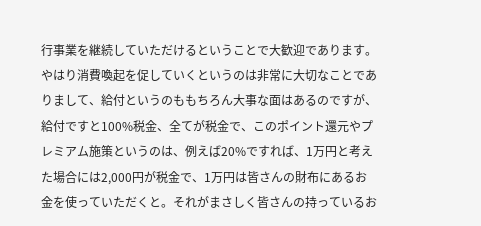行事業を継続していただけるということで大歓迎であります。やはり消費喚起を促していくというのは非常に大切なことでありまして、給付というのももちろん大事な面はあるのですが、給付ですと100%税金、全てが税金で、このポイント還元やプレミアム施策というのは、例えば20%ですれば、1万円と考えた場合には2,000円が税金で、1万円は皆さんの財布にあるお金を使っていただくと。それがまさしく皆さんの持っているお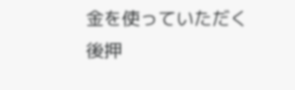金を使っていただく後押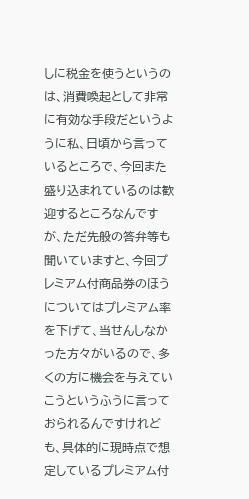しに税金を使うというのは、消費喚起として非常に有効な手段だというように私、日頃から言っているところで、今回また盛り込まれているのは歓迎するところなんですが、ただ先般の答弁等も聞いていますと、今回プレミアム付商品券のほうについてはプレミアム率を下げて、当せんしなかった方々がいるので、多くの方に機会を与えていこうというふうに言っておられるんですけれども、具体的に現時点で想定しているプレミアム付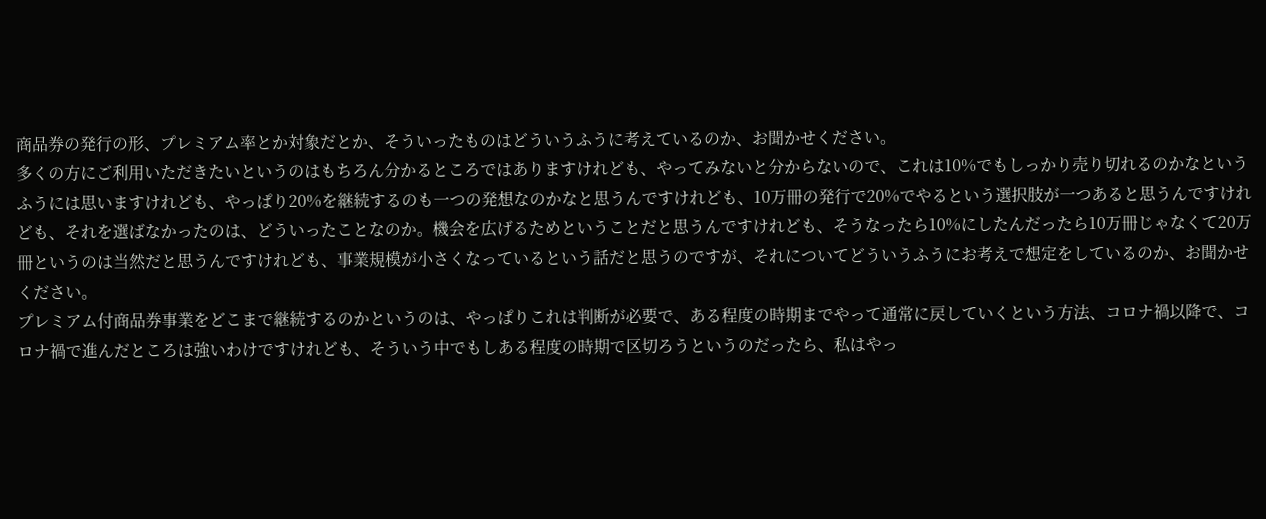商品券の発行の形、プレミアム率とか対象だとか、そういったものはどういうふうに考えているのか、お聞かせください。
多くの方にご利用いただきたいというのはもちろん分かるところではありますけれども、やってみないと分からないので、これは10%でもしっかり売り切れるのかなというふうには思いますけれども、やっぱり20%を継続するのも一つの発想なのかなと思うんですけれども、10万冊の発行で20%でやるという選択肢が一つあると思うんですけれども、それを選ばなかったのは、どういったことなのか。機会を広げるためということだと思うんですけれども、そうなったら10%にしたんだったら10万冊じゃなくて20万冊というのは当然だと思うんですけれども、事業規模が小さくなっているという話だと思うのですが、それについてどういうふうにお考えで想定をしているのか、お聞かせください。
プレミアム付商品券事業をどこまで継続するのかというのは、やっぱりこれは判断が必要で、ある程度の時期までやって通常に戻していくという方法、コロナ禍以降で、コロナ禍で進んだところは強いわけですけれども、そういう中でもしある程度の時期で区切ろうというのだったら、私はやっ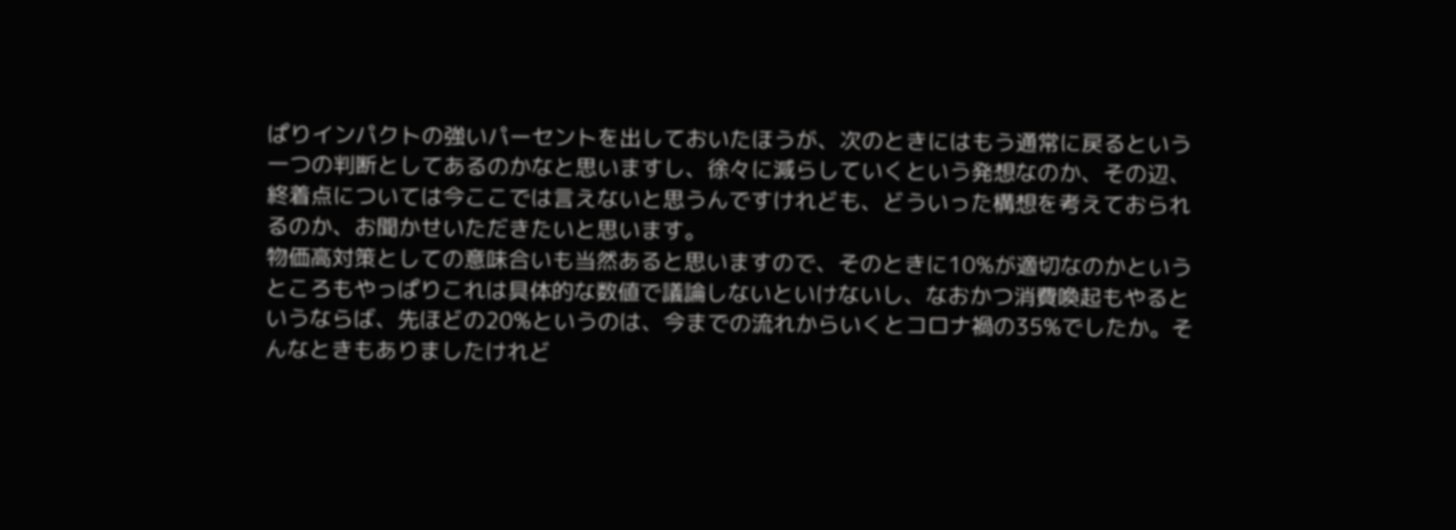ぱりインパクトの強いパーセントを出しておいたほうが、次のときにはもう通常に戻るという一つの判断としてあるのかなと思いますし、徐々に減らしていくという発想なのか、その辺、終着点については今ここでは言えないと思うんですけれども、どういった構想を考えておられるのか、お聞かせいただきたいと思います。
物価高対策としての意味合いも当然あると思いますので、そのときに10%が適切なのかというところもやっぱりこれは具体的な数値で議論しないといけないし、なおかつ消費喚起もやるというならば、先ほどの20%というのは、今までの流れからいくとコロナ禍の35%でしたか。そんなときもありましたけれど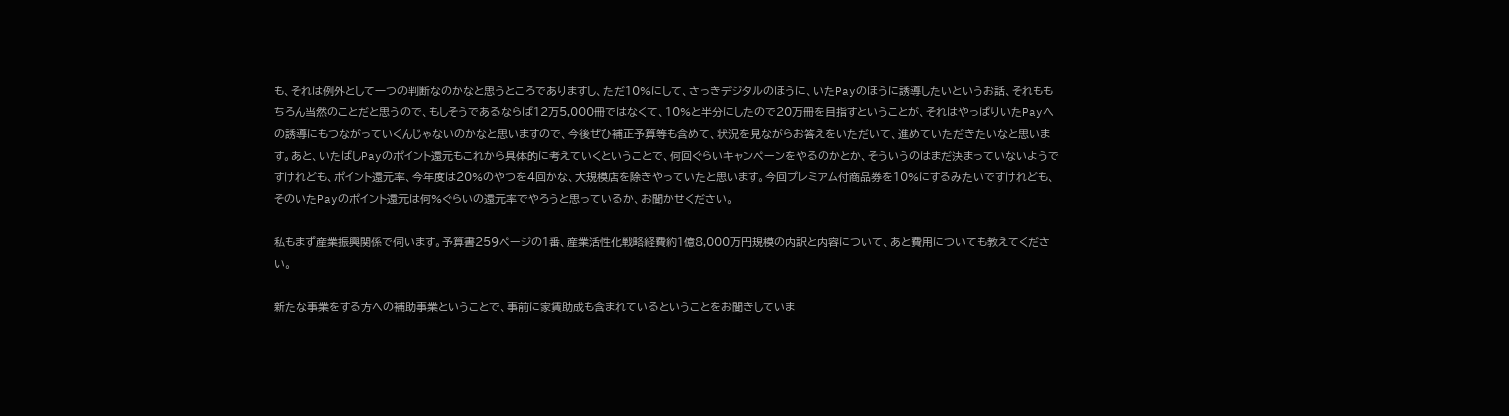も、それは例外として一つの判断なのかなと思うところでありますし、ただ10%にして、さっきデジタルのほうに、いたPayのほうに誘導したいというお話、それももちろん当然のことだと思うので、もしそうであるならば12万5,000冊ではなくて、10%と半分にしたので20万冊を目指すということが、それはやっぱりいたPayへの誘導にもつながっていくんじゃないのかなと思いますので、今後ぜひ補正予算等も含めて、状況を見ながらお答えをいただいて、進めていただきたいなと思います。あと、いたばしPayのポイント還元もこれから具体的に考えていくということで、何回ぐらいキャンペーンをやるのかとか、そういうのはまだ決まっていないようですけれども、ポイント還元率、今年度は20%のやつを4回かな、大規模店を除きやっていたと思います。今回プレミアム付商品券を10%にするみたいですけれども、そのいたPayのポイント還元は何%ぐらいの還元率でやろうと思っているか、お聞かせください。

私もまず産業振興関係で伺います。予算書259ページの1番、産業活性化戦略経費約1億8,000万円規模の内訳と内容について、あと費用についても教えてください。

新たな事業をする方への補助事業ということで、事前に家賃助成も含まれているということをお聞きしていま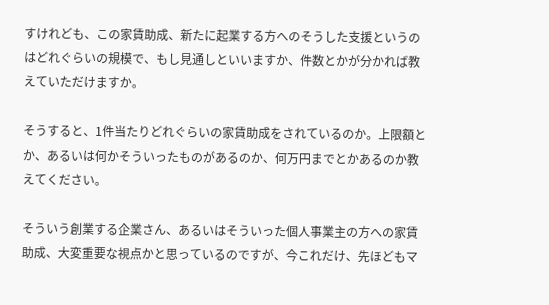すけれども、この家賃助成、新たに起業する方へのそうした支援というのはどれぐらいの規模で、もし見通しといいますか、件数とかが分かれば教えていただけますか。

そうすると、1件当たりどれぐらいの家賃助成をされているのか。上限額とか、あるいは何かそういったものがあるのか、何万円までとかあるのか教えてください。

そういう創業する企業さん、あるいはそういった個人事業主の方への家賃助成、大変重要な視点かと思っているのですが、今これだけ、先ほどもマ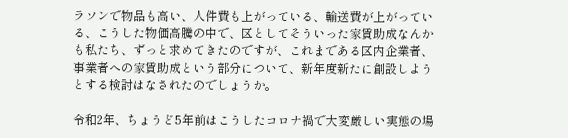ラソンで物品も高い、人件費も上がっている、輸送費が上がっている、こうした物価高騰の中で、区としてそういった家賃助成なんかも私たち、ずっと求めてきたのですが、これまである区内企業者、事業者への家賃助成という部分について、新年度新たに創設しようとする検討はなされたのでしょうか。

令和2年、ちょうど5年前はこうしたコロナ禍で大変厳しい実態の場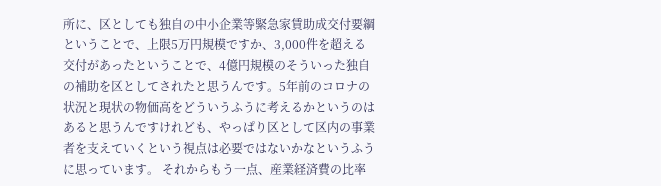所に、区としても独自の中小企業等緊急家賃助成交付要綱ということで、上限5万円規模ですか、3,000件を超える交付があったということで、4億円規模のそういった独自の補助を区としてされたと思うんです。5年前のコロナの状況と現状の物価高をどういうふうに考えるかというのはあると思うんですけれども、やっぱり区として区内の事業者を支えていくという視点は必要ではないかなというふうに思っています。 それからもう一点、産業経済費の比率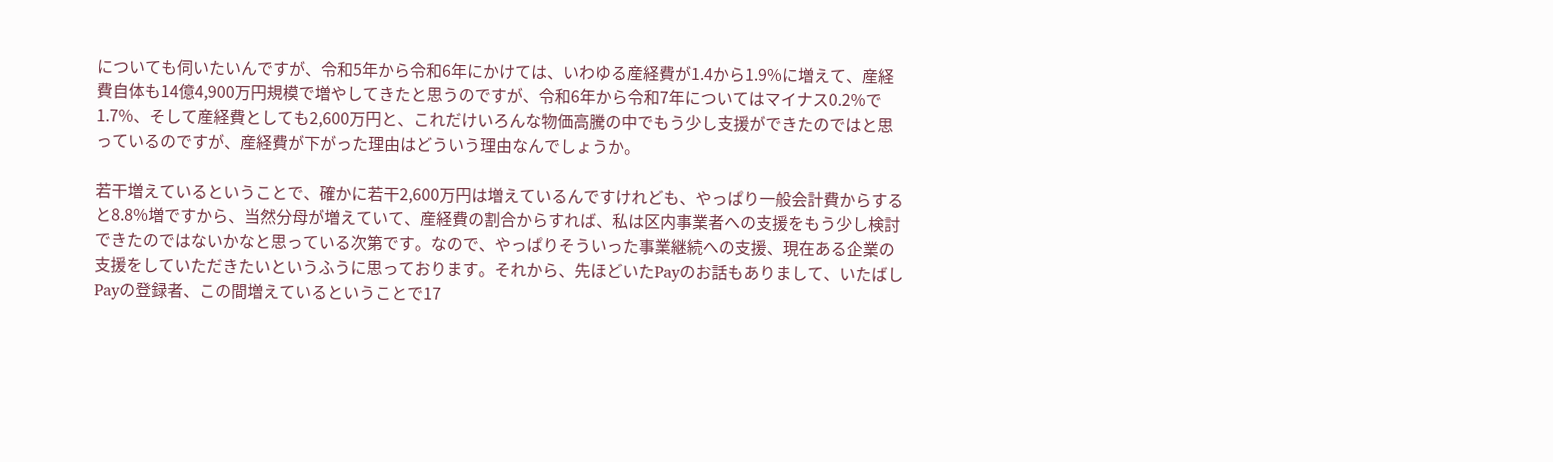についても伺いたいんですが、令和5年から令和6年にかけては、いわゆる産経費が1.4から1.9%に増えて、産経費自体も14億4,900万円規模で増やしてきたと思うのですが、令和6年から令和7年についてはマイナス0.2%で1.7%、そして産経費としても2,600万円と、これだけいろんな物価高騰の中でもう少し支援ができたのではと思っているのですが、産経費が下がった理由はどういう理由なんでしょうか。

若干増えているということで、確かに若干2,600万円は増えているんですけれども、やっぱり一般会計費からすると8.8%増ですから、当然分母が増えていて、産経費の割合からすれば、私は区内事業者への支援をもう少し検討できたのではないかなと思っている次第です。なので、やっぱりそういった事業継続への支援、現在ある企業の支援をしていただきたいというふうに思っております。それから、先ほどいたPayのお話もありまして、いたばしPayの登録者、この間増えているということで17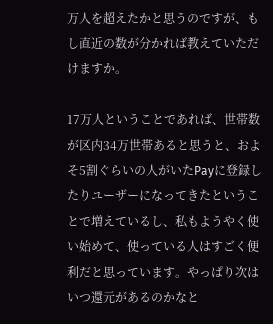万人を超えたかと思うのですが、もし直近の数が分かれば教えていただけますか。

17万人ということであれば、世帯数が区内34万世帯あると思うと、およそ5割ぐらいの人がいたPayに登録したりユーザーになってきたということで増えているし、私もようやく使い始めて、使っている人はすごく便利だと思っています。やっぱり次はいつ還元があるのかなと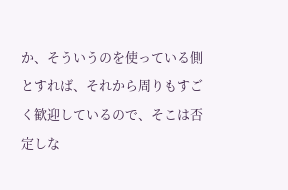か、そういうのを使っている側とすれば、それから周りもすごく歓迎しているので、そこは否定しな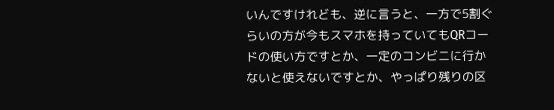いんですけれども、逆に言うと、一方で5割ぐらいの方が今もスマホを持っていてもQRコードの使い方ですとか、一定のコンビニに行かないと使えないですとか、やっぱり残りの区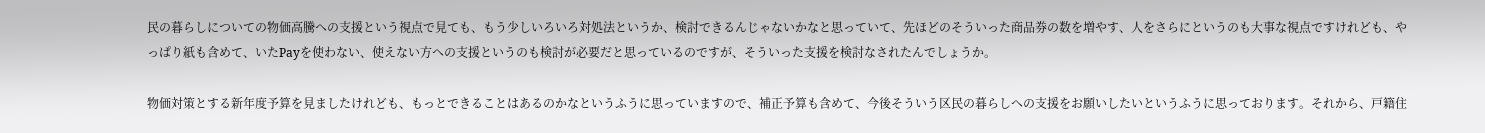民の暮らしについての物価高騰への支援という視点で見ても、もう少しいろいろ対処法というか、検討できるんじゃないかなと思っていて、先ほどのそういった商品券の数を増やす、人をさらにというのも大事な視点ですけれども、やっぱり紙も含めて、いたPayを使わない、使えない方への支援というのも検討が必要だと思っているのですが、そういった支援を検討なされたんでしょうか。

物価対策とする新年度予算を見ましたけれども、もっとできることはあるのかなというふうに思っていますので、補正予算も含めて、今後そういう区民の暮らしへの支援をお願いしたいというふうに思っております。それから、戸籍住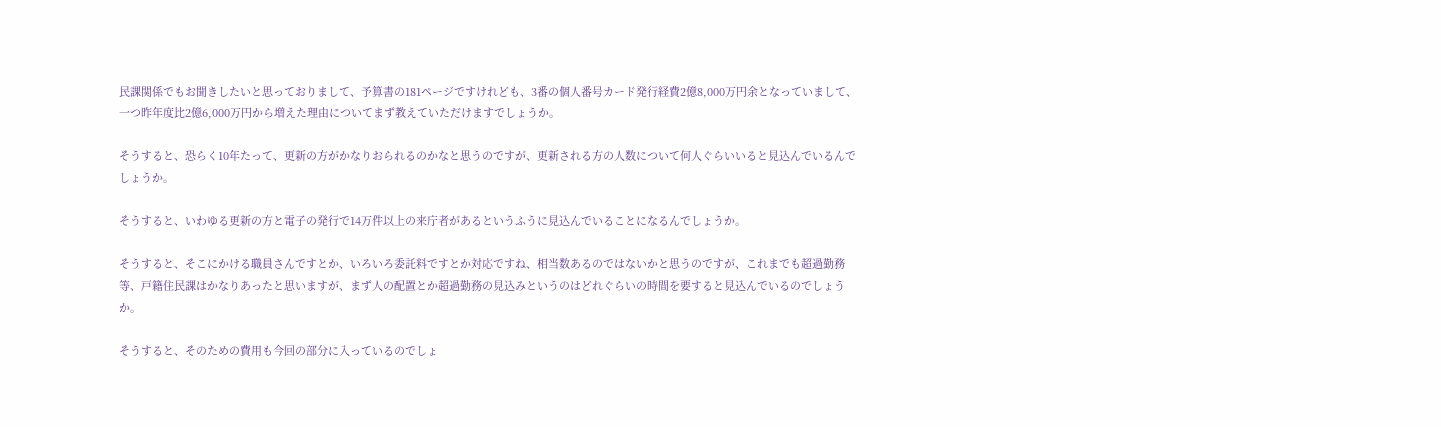民課関係でもお聞きしたいと思っておりまして、予算書の181ページですけれども、3番の個人番号カード発行経費2億8,000万円余となっていまして、一つ昨年度比2億6,000万円から増えた理由についてまず教えていただけますでしょうか。

そうすると、恐らく10年たって、更新の方がかなりおられるのかなと思うのですが、更新される方の人数について何人ぐらいいると見込んでいるんでしょうか。

そうすると、いわゆる更新の方と電子の発行で14万件以上の来庁者があるというふうに見込んでいることになるんでしょうか。

そうすると、そこにかける職員さんですとか、いろいろ委託料ですとか対応ですね、相当数あるのではないかと思うのですが、これまでも超過勤務等、戸籍住民課はかなりあったと思いますが、まず人の配置とか超過勤務の見込みというのはどれぐらいの時間を要すると見込んでいるのでしょうか。

そうすると、そのための費用も今回の部分に入っているのでしょ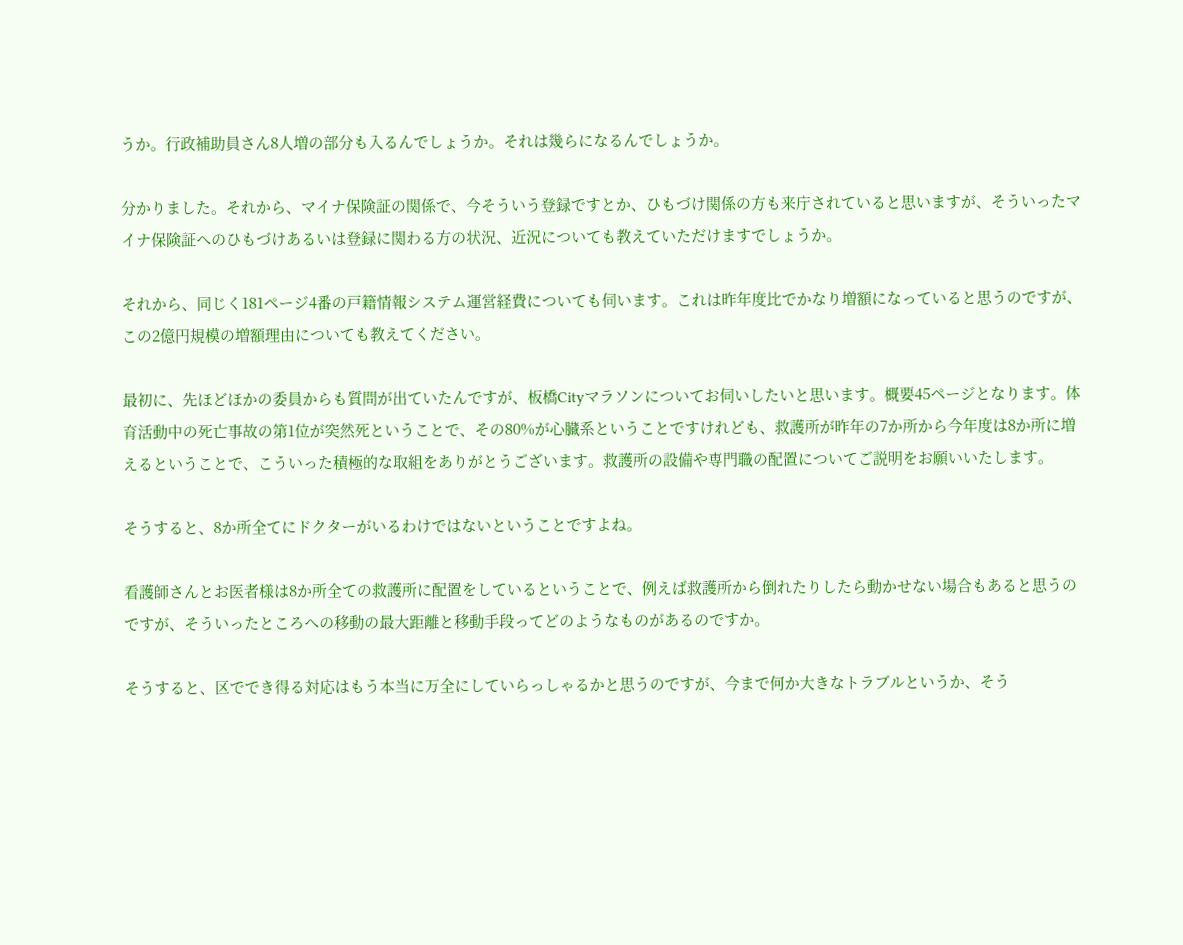うか。行政補助員さん8人増の部分も入るんでしょうか。それは幾らになるんでしょうか。

分かりました。それから、マイナ保険証の関係で、今そういう登録ですとか、ひもづけ関係の方も来庁されていると思いますが、そういったマイナ保険証へのひもづけあるいは登録に関わる方の状況、近況についても教えていただけますでしょうか。

それから、同じく181ページ4番の戸籍情報システム運営経費についても伺います。これは昨年度比でかなり増額になっていると思うのですが、この2億円規模の増額理由についても教えてください。

最初に、先ほどほかの委員からも質問が出ていたんですが、板橋Cityマラソンについてお伺いしたいと思います。概要45ページとなります。体育活動中の死亡事故の第1位が突然死ということで、その80%が心臓系ということですけれども、救護所が昨年の7か所から今年度は8か所に増えるということで、こういった積極的な取組をありがとうございます。救護所の設備や専門職の配置についてご説明をお願いいたします。

そうすると、8か所全てにドクターがいるわけではないということですよね。

看護師さんとお医者様は8か所全ての救護所に配置をしているということで、例えば救護所から倒れたりしたら動かせない場合もあると思うのですが、そういったところへの移動の最大距離と移動手段ってどのようなものがあるのですか。

そうすると、区ででき得る対応はもう本当に万全にしていらっしゃるかと思うのですが、今まで何か大きなトラブルというか、そう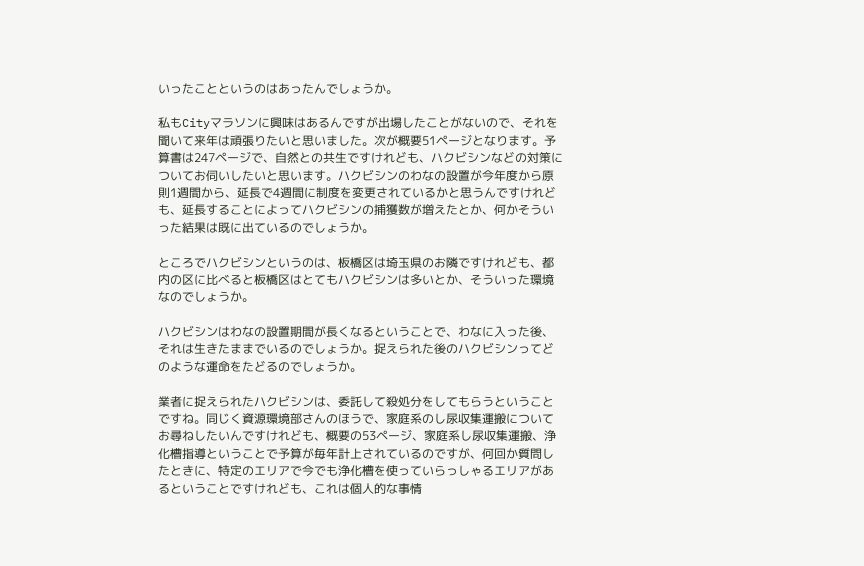いったことというのはあったんでしょうか。

私もCityマラソンに興味はあるんですが出場したことがないので、それを聞いて来年は頑張りたいと思いました。次が概要51ページとなります。予算書は247ページで、自然との共生ですけれども、ハクビシンなどの対策についてお伺いしたいと思います。ハクビシンのわなの設置が今年度から原則1週間から、延長で4週間に制度を変更されているかと思うんですけれども、延長することによってハクビシンの捕獲数が増えたとか、何かそういった結果は既に出ているのでしょうか。

ところでハクビシンというのは、板橋区は埼玉県のお隣ですけれども、都内の区に比べると板橋区はとてもハクビシンは多いとか、そういった環境なのでしょうか。

ハクビシンはわなの設置期間が長くなるということで、わなに入った後、それは生きたままでいるのでしょうか。捉えられた後のハクビシンってどのような運命をたどるのでしょうか。

業者に捉えられたハクビシンは、委託して殺処分をしてもらうということですね。同じく資源環境部さんのほうで、家庭系のし尿収集運搬についてお尋ねしたいんですけれども、概要の53ページ、家庭系し尿収集運搬、浄化槽指導ということで予算が毎年計上されているのですが、何回か質問したときに、特定のエリアで今でも浄化槽を使っていらっしゃるエリアがあるということですけれども、これは個人的な事情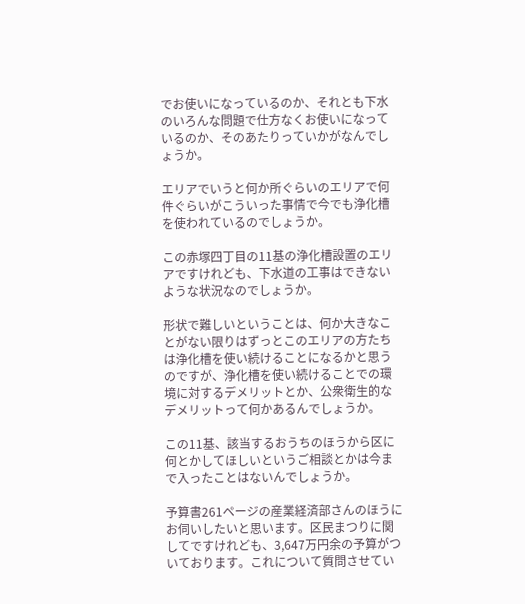でお使いになっているのか、それとも下水のいろんな問題で仕方なくお使いになっているのか、そのあたりっていかがなんでしょうか。

エリアでいうと何か所ぐらいのエリアで何件ぐらいがこういった事情で今でも浄化槽を使われているのでしょうか。

この赤塚四丁目の11基の浄化槽設置のエリアですけれども、下水道の工事はできないような状況なのでしょうか。

形状で難しいということは、何か大きなことがない限りはずっとこのエリアの方たちは浄化槽を使い続けることになるかと思うのですが、浄化槽を使い続けることでの環境に対するデメリットとか、公衆衛生的なデメリットって何かあるんでしょうか。

この11基、該当するおうちのほうから区に何とかしてほしいというご相談とかは今まで入ったことはないんでしょうか。

予算書261ページの産業経済部さんのほうにお伺いしたいと思います。区民まつりに関してですけれども、3,647万円余の予算がついております。これについて質問させてい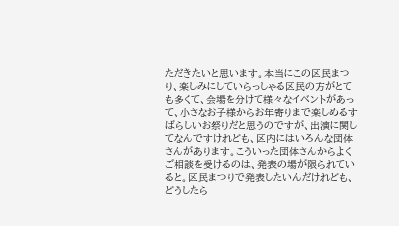ただきたいと思います。本当にこの区民まつり、楽しみにしていらっしゃる区民の方がとても多くて、会場を分けて様々なイベントがあって、小さなお子様からお年寄りまで楽しめるすばらしいお祭りだと思うのですが、出演に関してなんですけれども、区内にはいろんな団体さんがあります。こういった団体さんからよくご相談を受けるのは、発表の場が限られていると。区民まつりで発表したいんだけれども、どうしたら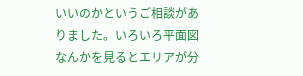いいのかというご相談がありました。いろいろ平面図なんかを見るとエリアが分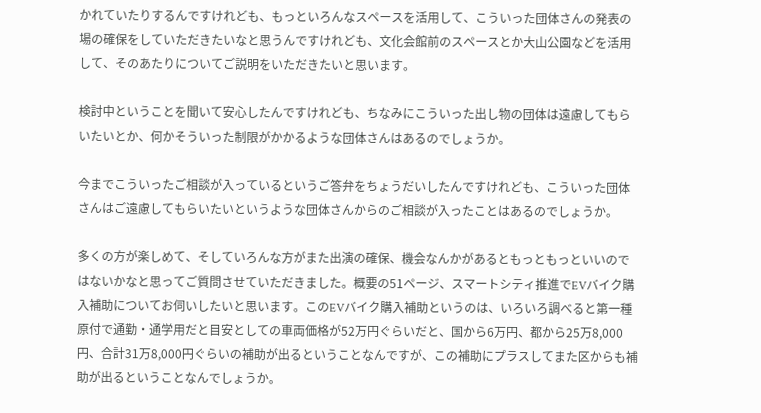かれていたりするんですけれども、もっといろんなスペースを活用して、こういった団体さんの発表の場の確保をしていただきたいなと思うんですけれども、文化会館前のスペースとか大山公園などを活用して、そのあたりについてご説明をいただきたいと思います。

検討中ということを聞いて安心したんですけれども、ちなみにこういった出し物の団体は遠慮してもらいたいとか、何かそういった制限がかかるような団体さんはあるのでしょうか。

今までこういったご相談が入っているというご答弁をちょうだいしたんですけれども、こういった団体さんはご遠慮してもらいたいというような団体さんからのご相談が入ったことはあるのでしょうか。

多くの方が楽しめて、そしていろんな方がまた出演の確保、機会なんかがあるともっともっといいのではないかなと思ってご質問させていただきました。概要の51ページ、スマートシティ推進でEVバイク購入補助についてお伺いしたいと思います。このEVバイク購入補助というのは、いろいろ調べると第一種原付で通勤・通学用だと目安としての車両価格が52万円ぐらいだと、国から6万円、都から25万8,000円、合計31万8,000円ぐらいの補助が出るということなんですが、この補助にプラスしてまた区からも補助が出るということなんでしょうか。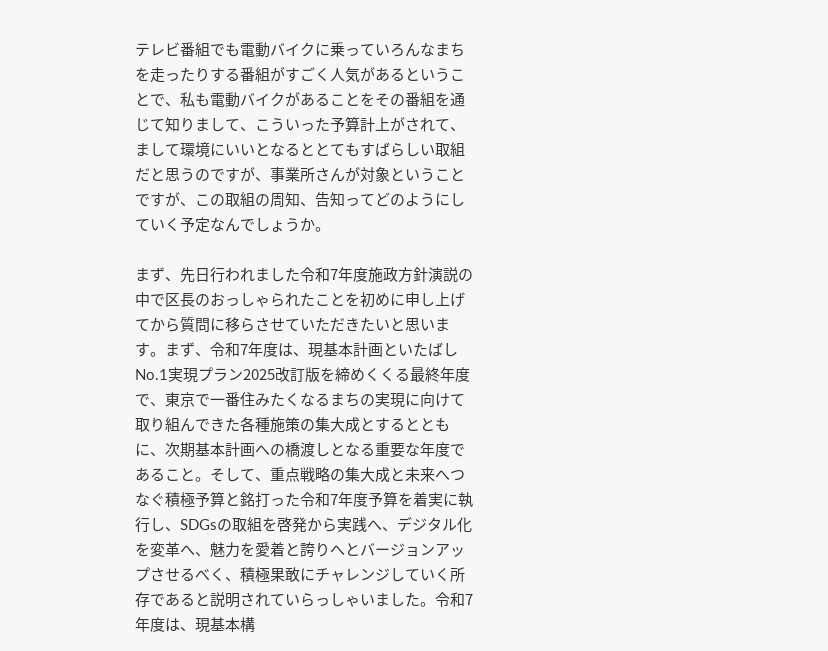テレビ番組でも電動バイクに乗っていろんなまちを走ったりする番組がすごく人気があるということで、私も電動バイクがあることをその番組を通じて知りまして、こういった予算計上がされて、まして環境にいいとなるととてもすばらしい取組だと思うのですが、事業所さんが対象ということですが、この取組の周知、告知ってどのようにしていく予定なんでしょうか。

まず、先日行われました令和7年度施政方針演説の中で区長のおっしゃられたことを初めに申し上げてから質問に移らさせていただきたいと思います。まず、令和7年度は、現基本計画といたばしNo.1実現プラン2025改訂版を締めくくる最終年度で、東京で一番住みたくなるまちの実現に向けて取り組んできた各種施策の集大成とするとともに、次期基本計画への橋渡しとなる重要な年度であること。そして、重点戦略の集大成と未来へつなぐ積極予算と銘打った令和7年度予算を着実に執行し、SDGsの取組を啓発から実践へ、デジタル化を変革へ、魅力を愛着と誇りへとバージョンアップさせるべく、積極果敢にチャレンジしていく所存であると説明されていらっしゃいました。令和7年度は、現基本構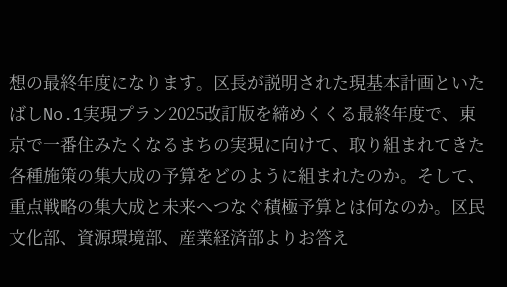想の最終年度になります。区長が説明された現基本計画といたばしNo.1実現プラン2025改訂版を締めくくる最終年度で、東京で一番住みたくなるまちの実現に向けて、取り組まれてきた各種施策の集大成の予算をどのように組まれたのか。そして、重点戦略の集大成と未来へつなぐ積極予算とは何なのか。区民文化部、資源環境部、産業経済部よりお答え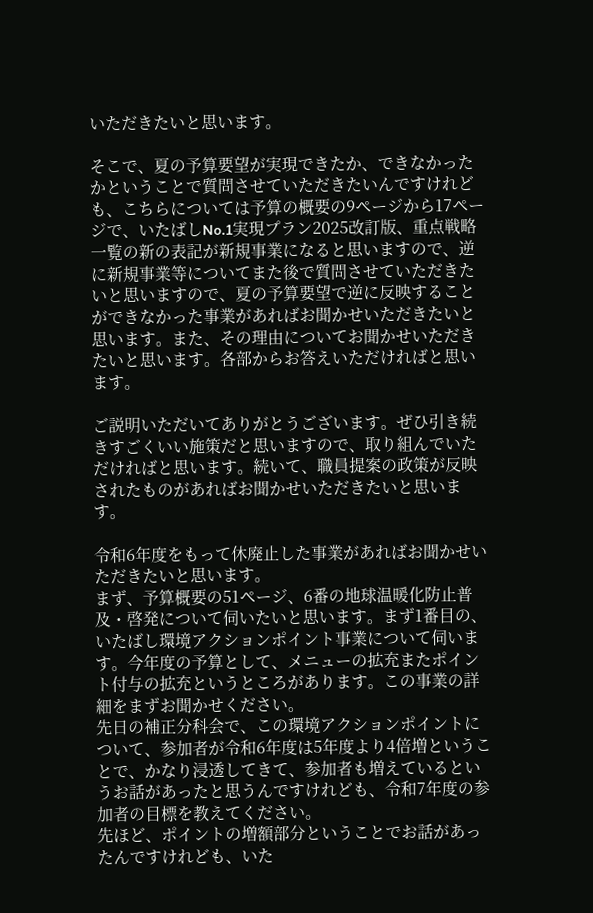いただきたいと思います。

そこで、夏の予算要望が実現できたか、できなかったかということで質問させていただきたいんですけれども、こちらについては予算の概要の9ページから17ページで、いたばしNo.1実現プラン2025改訂版、重点戦略一覧の新の表記が新規事業になると思いますので、逆に新規事業等についてまた後で質問させていただきたいと思いますので、夏の予算要望で逆に反映することができなかった事業があればお聞かせいただきたいと思います。また、その理由についてお聞かせいただきたいと思います。各部からお答えいただければと思います。

ご説明いただいてありがとうございます。ぜひ引き続きすごくいい施策だと思いますので、取り組んでいただければと思います。続いて、職員提案の政策が反映されたものがあればお聞かせいただきたいと思います。

令和6年度をもって休廃止した事業があればお聞かせいただきたいと思います。
まず、予算概要の51ページ、6番の地球温暖化防止普及・啓発について伺いたいと思います。まず1番目の、いたばし環境アクションポイント事業について伺います。今年度の予算として、メニューの拡充またポイント付与の拡充というところがあります。この事業の詳細をまずお聞かせください。
先日の補正分科会で、この環境アクションポイントについて、参加者が令和6年度は5年度より4倍増ということで、かなり浸透してきて、参加者も増えているというお話があったと思うんですけれども、令和7年度の参加者の目標を教えてください。
先ほど、ポイントの増額部分ということでお話があったんですけれども、いた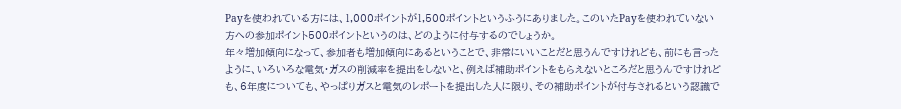Payを使われている方には、1,000ポイントが1,500ポイントというふうにありました。このいたPayを使われていない方への参加ポイント500ポイントというのは、どのように付与するのでしょうか。
年々増加傾向になって、参加者も増加傾向にあるということで、非常にいいことだと思うんですけれども、前にも言ったように、いろいろな電気・ガスの削減率を提出をしないと、例えば補助ポイントをもらえないところだと思うんですけれども、6年度についても、やっぱりガスと電気のレポートを提出した人に限り、その補助ポイントが付与されるという認識で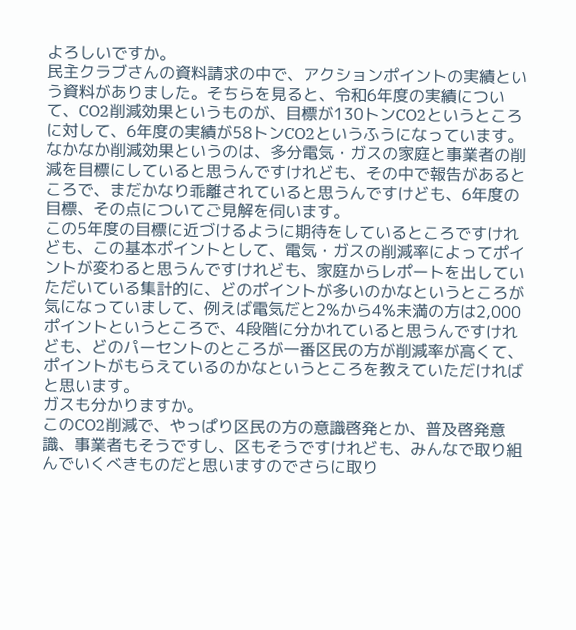よろしいですか。
民主クラブさんの資料請求の中で、アクションポイントの実績という資料がありました。そちらを見ると、令和6年度の実績について、CO2削減効果というものが、目標が130トンCO2というところに対して、6年度の実績が58トンCO2というふうになっています。なかなか削減効果というのは、多分電気・ガスの家庭と事業者の削減を目標にしていると思うんですけれども、その中で報告があるところで、まだかなり乖離されていると思うんですけども、6年度の目標、その点についてご見解を伺います。
この5年度の目標に近づけるように期待をしているところですけれども、この基本ポイントとして、電気・ガスの削減率によってポイントが変わると思うんですけれども、家庭からレポートを出していただいている集計的に、どのポイントが多いのかなというところが気になっていまして、例えば電気だと2%から4%未満の方は2,000ポイントというところで、4段階に分かれていると思うんですけれども、どのパーセントのところが一番区民の方が削減率が高くて、ポイントがもらえているのかなというところを教えていただければと思います。
ガスも分かりますか。
このCO2削減で、やっぱり区民の方の意識啓発とか、普及啓発意識、事業者もそうですし、区もそうですけれども、みんなで取り組んでいくべきものだと思いますのでさらに取り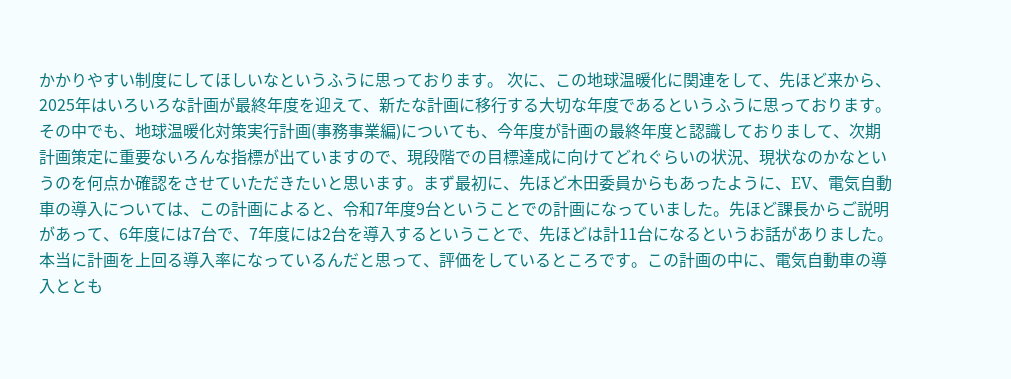かかりやすい制度にしてほしいなというふうに思っております。 次に、この地球温暖化に関連をして、先ほど来から、2025年はいろいろな計画が最終年度を迎えて、新たな計画に移行する大切な年度であるというふうに思っております。その中でも、地球温暖化対策実行計画(事務事業編)についても、今年度が計画の最終年度と認識しておりまして、次期計画策定に重要ないろんな指標が出ていますので、現段階での目標達成に向けてどれぐらいの状況、現状なのかなというのを何点か確認をさせていただきたいと思います。まず最初に、先ほど木田委員からもあったように、EV、電気自動車の導入については、この計画によると、令和7年度9台ということでの計画になっていました。先ほど課長からご説明があって、6年度には7台で、7年度には2台を導入するということで、先ほどは計11台になるというお話がありました。本当に計画を上回る導入率になっているんだと思って、評価をしているところです。この計画の中に、電気自動車の導入ととも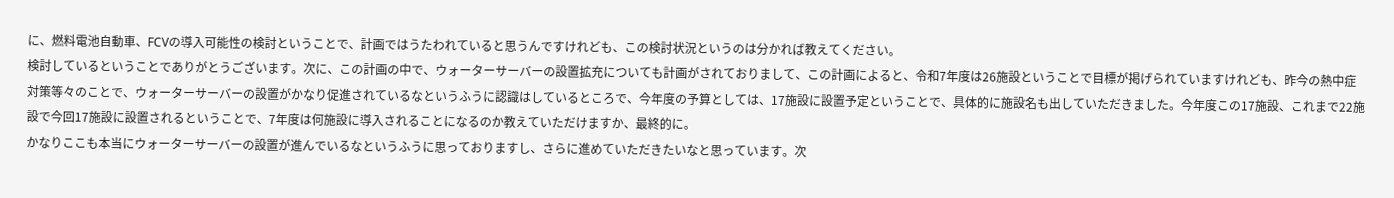に、燃料電池自動車、FCVの導入可能性の検討ということで、計画ではうたわれていると思うんですけれども、この検討状況というのは分かれば教えてください。
検討しているということでありがとうございます。次に、この計画の中で、ウォーターサーバーの設置拡充についても計画がされておりまして、この計画によると、令和7年度は26施設ということで目標が掲げられていますけれども、昨今の熱中症対策等々のことで、ウォーターサーバーの設置がかなり促進されているなというふうに認識はしているところで、今年度の予算としては、17施設に設置予定ということで、具体的に施設名も出していただきました。今年度この17施設、これまで22施設で今回17施設に設置されるということで、7年度は何施設に導入されることになるのか教えていただけますか、最終的に。
かなりここも本当にウォーターサーバーの設置が進んでいるなというふうに思っておりますし、さらに進めていただきたいなと思っています。次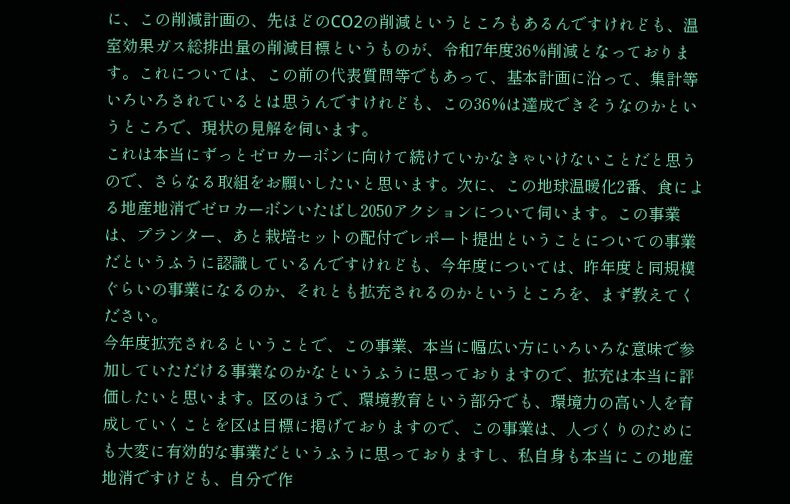に、この削減計画の、先ほどのCO2の削減というところもあるんですけれども、温室効果ガス総排出量の削減目標というものが、令和7年度36%削減となっております。これについては、この前の代表質問等でもあって、基本計画に沿って、集計等いろいろされているとは思うんですけれども、この36%は達成できそうなのかというところで、現状の見解を伺います。
これは本当にずっとゼロカーボンに向けて続けていかなきゃいけないことだと思うので、さらなる取組をお願いしたいと思います。次に、この地球温暖化2番、食による地産地消でゼロカーボンいたばし2050アクションについて伺います。この事業は、プランター、あと栽培セットの配付でレポート提出ということについての事業だというふうに認識しているんですけれども、今年度については、昨年度と同規模ぐらいの事業になるのか、それとも拡充されるのかというところを、まず教えてください。
今年度拡充されるということで、この事業、本当に幅広い方にいろいろな意味で参加していただける事業なのかなというふうに思っておりますので、拡充は本当に評価したいと思います。区のほうで、環境教育という部分でも、環境力の高い人を育成していくことを区は目標に掲げておりますので、この事業は、人づくりのためにも大変に有効的な事業だというふうに思っておりますし、私自身も本当にこの地産地消ですけども、自分で作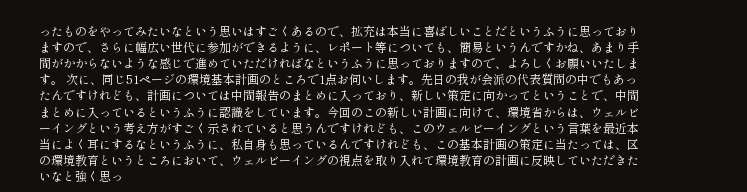ったものをやってみたいなという思いはすごくあるので、拡充は本当に喜ばしいことだというふうに思っておりますので、さらに幅広い世代に参加ができるように、レポート等についても、簡易というんですかね、あまり手間がかからないような感じで進めていただければなというふうに思っておりますので、よろしくお願いいたします。 次に、同じ51ページの環境基本計画のところで1点お伺いします。先日の我が会派の代表質問の中でもあったんですけれども、計画については中間報告のまとめに入っており、新しい策定に向かってということで、中間まとめに入っているというふうに認識をしています。今回のこの新しい計画に向けて、環境省からは、ウェルビーイングという考え方がすごく示されていると思うんですけれども、このウェルビーイングという言葉を最近本当によく耳にするなというふうに、私自身も思っているんですけれども、この基本計画の策定に当たっては、区の環境教育というところにおいて、ウェルビーイングの視点を取り入れて環境教育の計画に反映していただきたいなと強く思っ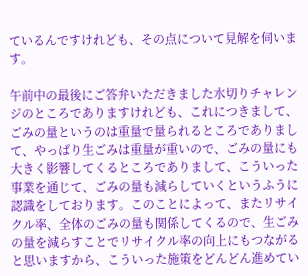ているんですけれども、その点について見解を伺います。

午前中の最後にご答弁いただきました水切りチャレンジのところでありますけれども、これにつきまして、ごみの量というのは重量で量られるところでありまして、やっぱり生ごみは重量が重いので、ごみの量にも大きく影響してくるところでありまして、こういった事業を通じて、ごみの量も減らしていくというふうに認識をしております。このことによって、またリサイクル率、全体のごみの量も関係してくるので、生ごみの量を減らすことでリサイクル率の向上にもつながると思いますから、こういった施策をどんどん進めてい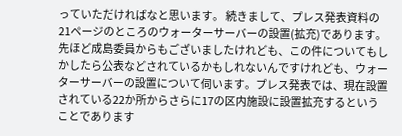っていただければなと思います。 続きまして、プレス発表資料の21ページのところのウォーターサーバーの設置(拡充)であります。先ほど成島委員からもございましたけれども、この件についてもしかしたら公表などされているかもしれないんですけれども、ウォーターサーバーの設置について伺います。プレス発表では、現在設置されている22か所からさらに17の区内施設に設置拡充するということであります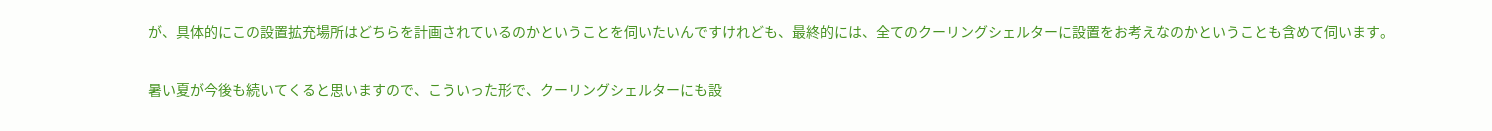が、具体的にこの設置拡充場所はどちらを計画されているのかということを伺いたいんですけれども、最終的には、全てのクーリングシェルターに設置をお考えなのかということも含めて伺います。

暑い夏が今後も続いてくると思いますので、こういった形で、クーリングシェルターにも設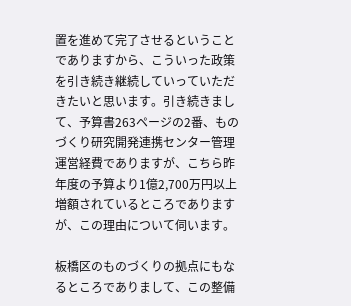置を進めて完了させるということでありますから、こういった政策を引き続き継続していっていただきたいと思います。引き続きまして、予算書263ページの2番、ものづくり研究開発連携センター管理運営経費でありますが、こちら昨年度の予算より1億2,700万円以上増額されているところでありますが、この理由について伺います。

板橋区のものづくりの拠点にもなるところでありまして、この整備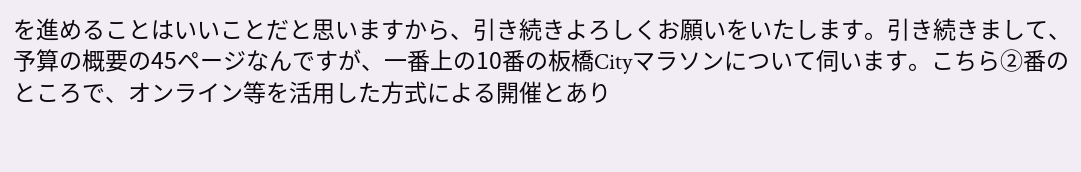を進めることはいいことだと思いますから、引き続きよろしくお願いをいたします。引き続きまして、予算の概要の45ページなんですが、一番上の10番の板橋Cityマラソンについて伺います。こちら②番のところで、オンライン等を活用した方式による開催とあり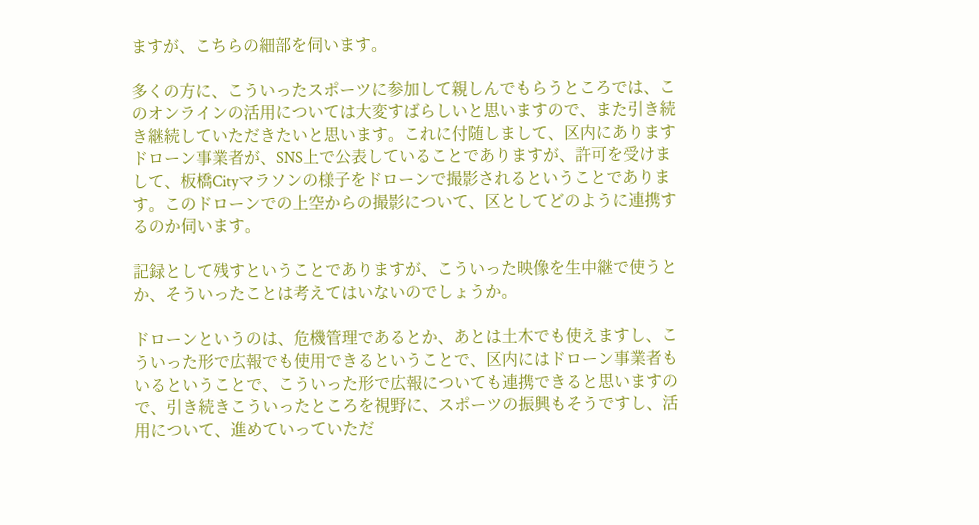ますが、こちらの細部を伺います。

多くの方に、こういったスポーツに参加して親しんでもらうところでは、このオンラインの活用については大変すばらしいと思いますので、また引き続き継続していただきたいと思います。これに付随しまして、区内にありますドローン事業者が、SNS上で公表していることでありますが、許可を受けまして、板橋Cityマラソンの様子をドローンで撮影されるということであります。このドローンでの上空からの撮影について、区としてどのように連携するのか伺います。

記録として残すということでありますが、こういった映像を生中継で使うとか、そういったことは考えてはいないのでしょうか。

ドローンというのは、危機管理であるとか、あとは土木でも使えますし、こういった形で広報でも使用できるということで、区内にはドローン事業者もいるということで、こういった形で広報についても連携できると思いますので、引き続きこういったところを視野に、スポーツの振興もそうですし、活用について、進めていっていただ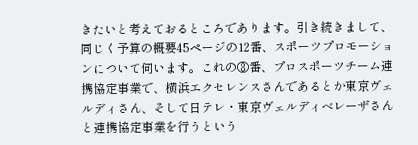きたいと考えておるところであります。引き続きまして、同じく予算の概要45ページの12番、スポーツプロモーションについて伺います。これの③番、プロスポーツチーム連携協定事業で、横浜エクセレンスさんであるとか東京ヴェルディさん、そして日テレ・東京ヴェルディベレーザさんと連携協定事業を行うという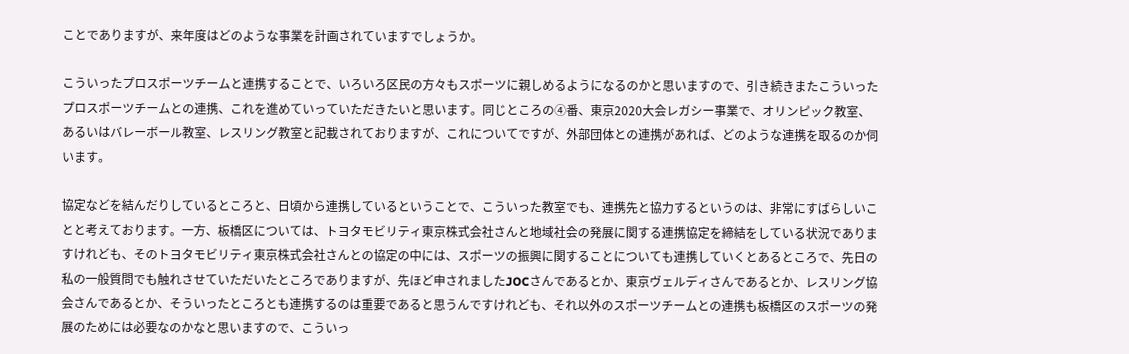ことでありますが、来年度はどのような事業を計画されていますでしょうか。

こういったプロスポーツチームと連携することで、いろいろ区民の方々もスポーツに親しめるようになるのかと思いますので、引き続きまたこういったプロスポーツチームとの連携、これを進めていっていただきたいと思います。同じところの④番、東京2020大会レガシー事業で、オリンピック教室、あるいはバレーボール教室、レスリング教室と記載されておりますが、これについてですが、外部団体との連携があれば、どのような連携を取るのか伺います。

協定などを結んだりしているところと、日頃から連携しているということで、こういった教室でも、連携先と協力するというのは、非常にすばらしいことと考えております。一方、板橋区については、トヨタモビリティ東京株式会社さんと地域社会の発展に関する連携協定を締結をしている状況でありますけれども、そのトヨタモビリティ東京株式会社さんとの協定の中には、スポーツの振興に関することについても連携していくとあるところで、先日の私の一般質問でも触れさせていただいたところでありますが、先ほど申されましたJOCさんであるとか、東京ヴェルディさんであるとか、レスリング協会さんであるとか、そういったところとも連携するのは重要であると思うんですけれども、それ以外のスポーツチームとの連携も板橋区のスポーツの発展のためには必要なのかなと思いますので、こういっ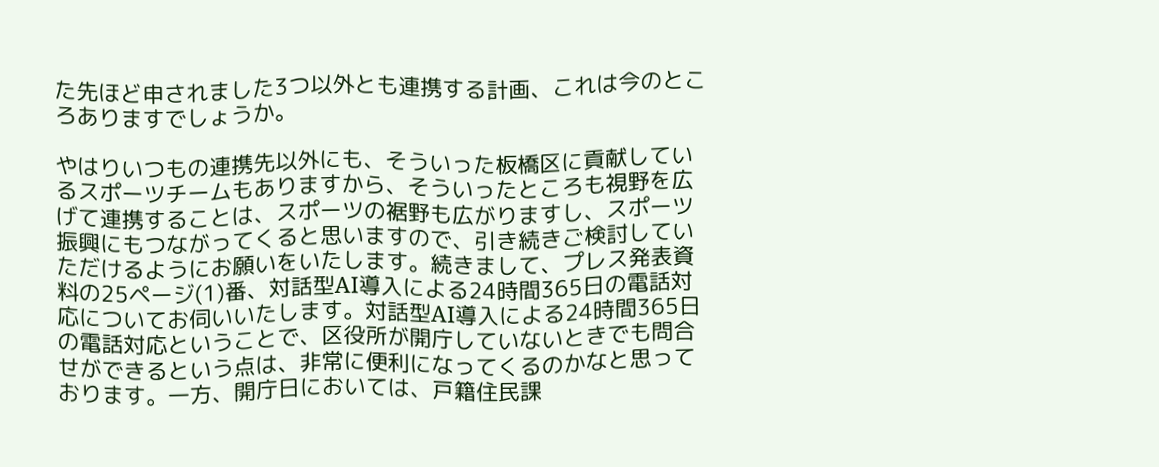た先ほど申されました3つ以外とも連携する計画、これは今のところありますでしょうか。

やはりいつもの連携先以外にも、そういった板橋区に貢献しているスポーツチームもありますから、そういったところも視野を広げて連携することは、スポーツの裾野も広がりますし、スポーツ振興にもつながってくると思いますので、引き続きご検討していただけるようにお願いをいたします。続きまして、プレス発表資料の25ページ(1)番、対話型AI導入による24時間365日の電話対応についてお伺いいたします。対話型AI導入による24時間365日の電話対応ということで、区役所が開庁していないときでも問合せができるという点は、非常に便利になってくるのかなと思っております。一方、開庁日においては、戸籍住民課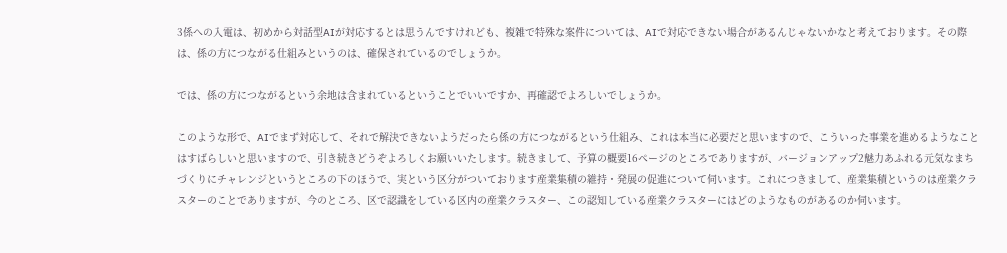3係への入電は、初めから対話型AIが対応するとは思うんですけれども、複雑で特殊な案件については、AIで対応できない場合があるんじゃないかなと考えております。その際は、係の方につながる仕組みというのは、確保されているのでしょうか。

では、係の方につながるという余地は含まれているということでいいですか、再確認でよろしいでしょうか。

このような形で、AIでまず対応して、それで解決できないようだったら係の方につながるという仕組み、これは本当に必要だと思いますので、こういった事業を進めるようなことはすばらしいと思いますので、引き続きどうぞよろしくお願いいたします。続きまして、予算の概要16ページのところでありますが、バージョンアップ2魅力あふれる元気なまちづくりにチャレンジというところの下のほうで、実という区分がついております産業集積の維持・発展の促進について伺います。これにつきまして、産業集積というのは産業クラスターのことでありますが、今のところ、区で認識をしている区内の産業クラスター、この認知している産業クラスターにはどのようなものがあるのか伺います。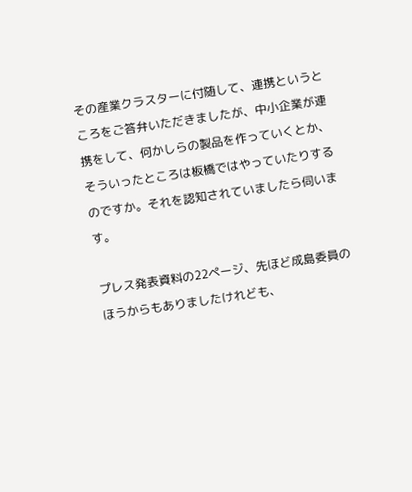その産業クラスターに付随して、連携というところをご答弁いただきましたが、中小企業が連携をして、何かしらの製品を作っていくとか、そういったところは板橋ではやっていたりするのですか。それを認知されていましたら伺います。

プレス発表資料の22ページ、先ほど成島委員のほうからもありましたけれども、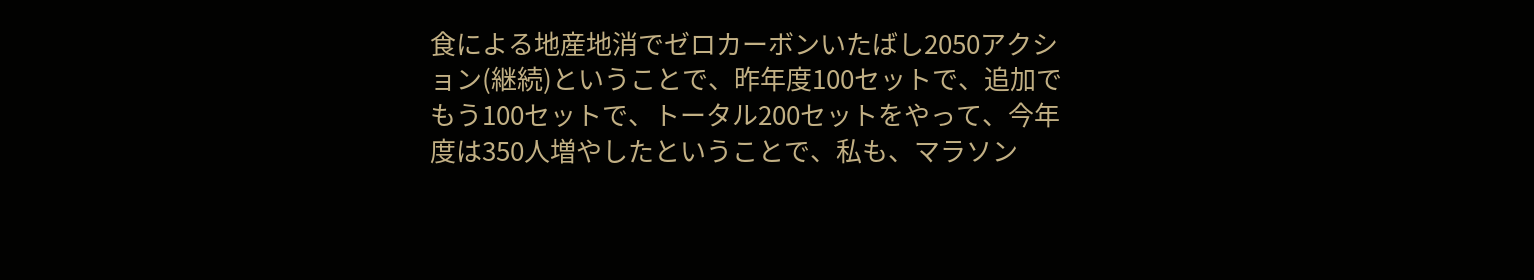食による地産地消でゼロカーボンいたばし2050アクション(継続)ということで、昨年度100セットで、追加でもう100セットで、トータル200セットをやって、今年度は350人増やしたということで、私も、マラソン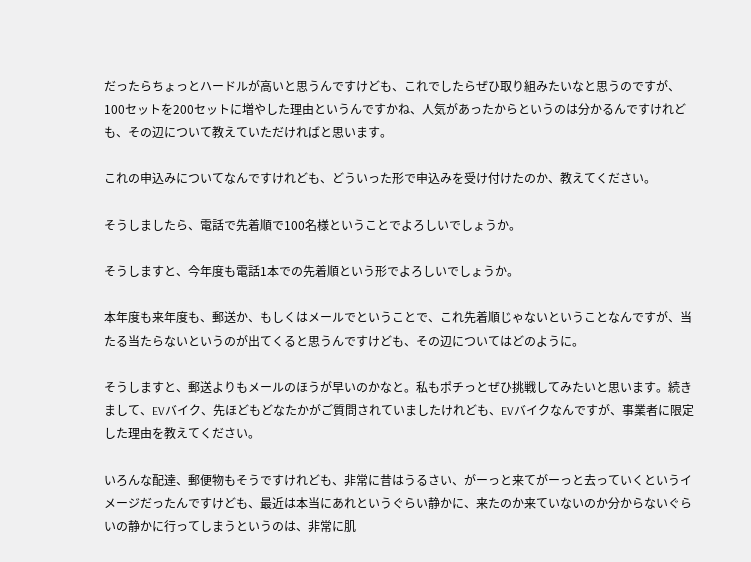だったらちょっとハードルが高いと思うんですけども、これでしたらぜひ取り組みたいなと思うのですが、100セットを200セットに増やした理由というんですかね、人気があったからというのは分かるんですけれども、その辺について教えていただければと思います。

これの申込みについてなんですけれども、どういった形で申込みを受け付けたのか、教えてください。

そうしましたら、電話で先着順で100名様ということでよろしいでしょうか。

そうしますと、今年度も電話1本での先着順という形でよろしいでしょうか。

本年度も来年度も、郵送か、もしくはメールでということで、これ先着順じゃないということなんですが、当たる当たらないというのが出てくると思うんですけども、その辺についてはどのように。

そうしますと、郵送よりもメールのほうが早いのかなと。私もポチっとぜひ挑戦してみたいと思います。続きまして、EVバイク、先ほどもどなたかがご質問されていましたけれども、EVバイクなんですが、事業者に限定した理由を教えてください。

いろんな配達、郵便物もそうですけれども、非常に昔はうるさい、がーっと来てがーっと去っていくというイメージだったんですけども、最近は本当にあれというぐらい静かに、来たのか来ていないのか分からないぐらいの静かに行ってしまうというのは、非常に肌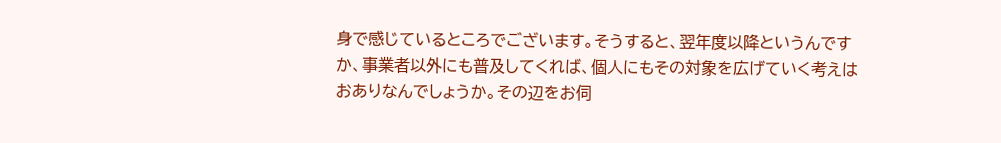身で感じているところでございます。そうすると、翌年度以降というんですか、事業者以外にも普及してくれば、個人にもその対象を広げていく考えはおありなんでしょうか。その辺をお伺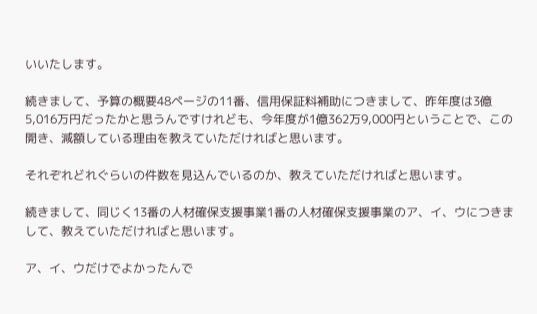いいたします。

続きまして、予算の概要48ページの11番、信用保証料補助につきまして、昨年度は3億5,016万円だったかと思うんですけれども、今年度が1億362万9,000円ということで、この開き、減額している理由を教えていただければと思います。

それぞれどれぐらいの件数を見込んでいるのか、教えていただければと思います。

続きまして、同じく13番の人材確保支援事業1番の人材確保支援事業のア、イ、ウにつきまして、教えていただければと思います。

ア、イ、ウだけでよかったんで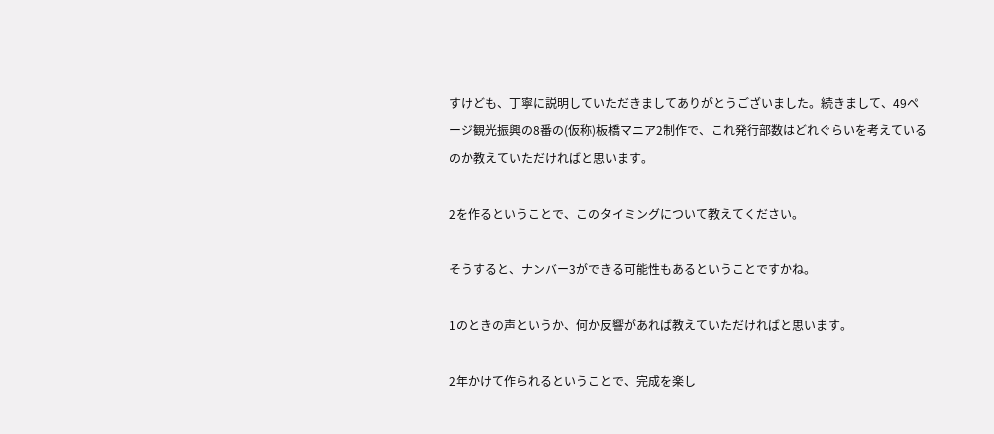すけども、丁寧に説明していただきましてありがとうございました。続きまして、49ページ観光振興の8番の(仮称)板橋マニア2制作で、これ発行部数はどれぐらいを考えているのか教えていただければと思います。

2を作るということで、このタイミングについて教えてください。

そうすると、ナンバー3ができる可能性もあるということですかね。

1のときの声というか、何か反響があれば教えていただければと思います。

2年かけて作られるということで、完成を楽し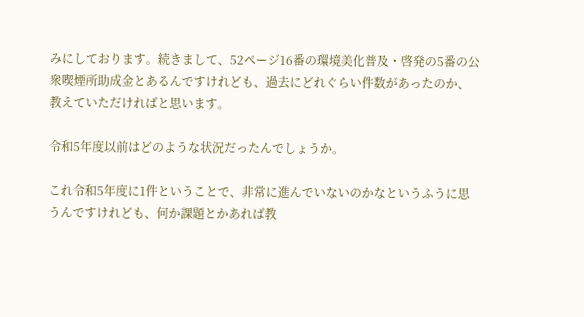みにしております。続きまして、52ページ16番の環境美化普及・啓発の5番の公衆喫煙所助成金とあるんですけれども、過去にどれぐらい件数があったのか、教えていただければと思います。

令和5年度以前はどのような状況だったんでしょうか。

これ令和5年度に1件ということで、非常に進んでいないのかなというふうに思うんですけれども、何か課題とかあれば教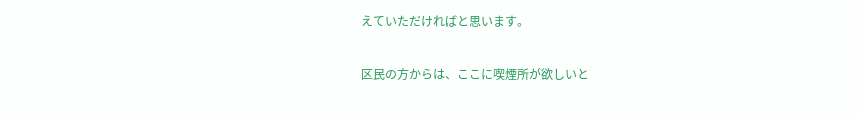えていただければと思います。

区民の方からは、ここに喫煙所が欲しいと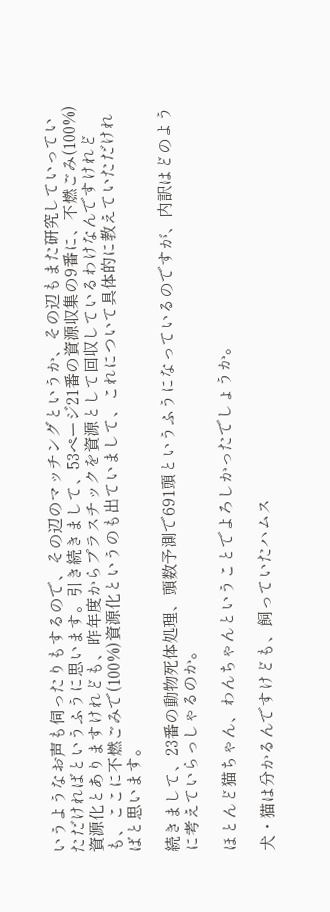いうようなお声も伺ったりもするので、その辺のマッチングというか、その辺もまた研究していっていただければというふうに思います。引き続きまして、53ページ21番の資源収集の9番に、不燃ごみ(100%)資源化とありますけれども、昨年度からプラスチックを資源として回収しているわけなんですけれども、ここに不燃ごみで(100%)資源化というのも出ていまして、これについて具体的に教えていただければと思います。

続きまして、23番の動物死体処理、頭数予測で691頭というふうになっているのですが、内訳はどのように考えていらっしゃるのか。

ほとんど猫ちゃん、わんちゃんということでよろしかったでしょうか。

犬・猫は分かるんですけども、飼っていたハムス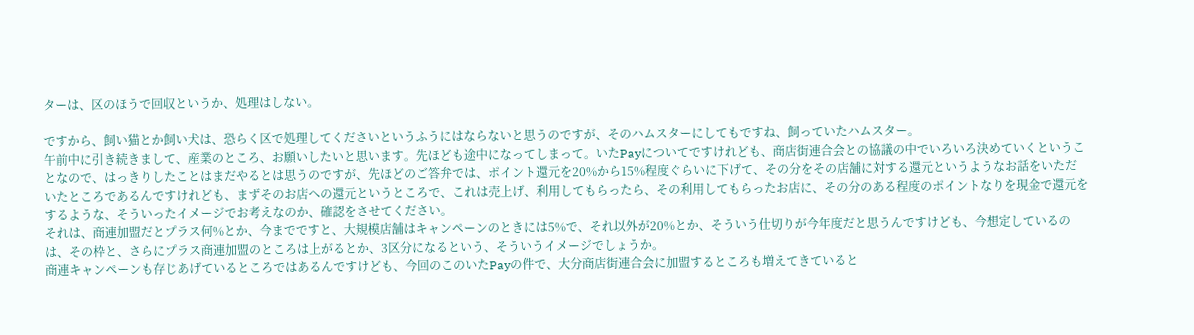ターは、区のほうで回収というか、処理はしない。

ですから、飼い猫とか飼い犬は、恐らく区で処理してくださいというふうにはならないと思うのですが、そのハムスターにしてもですね、飼っていたハムスター。
午前中に引き続きまして、産業のところ、お願いしたいと思います。先ほども途中になってしまって。いたPayについてですけれども、商店街連合会との協議の中でいろいろ決めていくということなので、はっきりしたことはまだやるとは思うのですが、先ほどのご答弁では、ポイント還元を20%から15%程度ぐらいに下げて、その分をその店舗に対する還元というようなお話をいただいたところであるんですけれども、まずそのお店への還元というところで、これは売上げ、利用してもらったら、その利用してもらったお店に、その分のある程度のポイントなりを現金で還元をするような、そういったイメージでお考えなのか、確認をさせてください。
それは、商連加盟だとプラス何%とか、今までですと、大規模店舗はキャンペーンのときには5%で、それ以外が20%とか、そういう仕切りが今年度だと思うんですけども、今想定しているのは、その枠と、さらにプラス商連加盟のところは上がるとか、3区分になるという、そういうイメージでしょうか。
商連キャンペーンも存じあげているところではあるんですけども、今回のこのいたPayの件で、大分商店街連合会に加盟するところも増えてきていると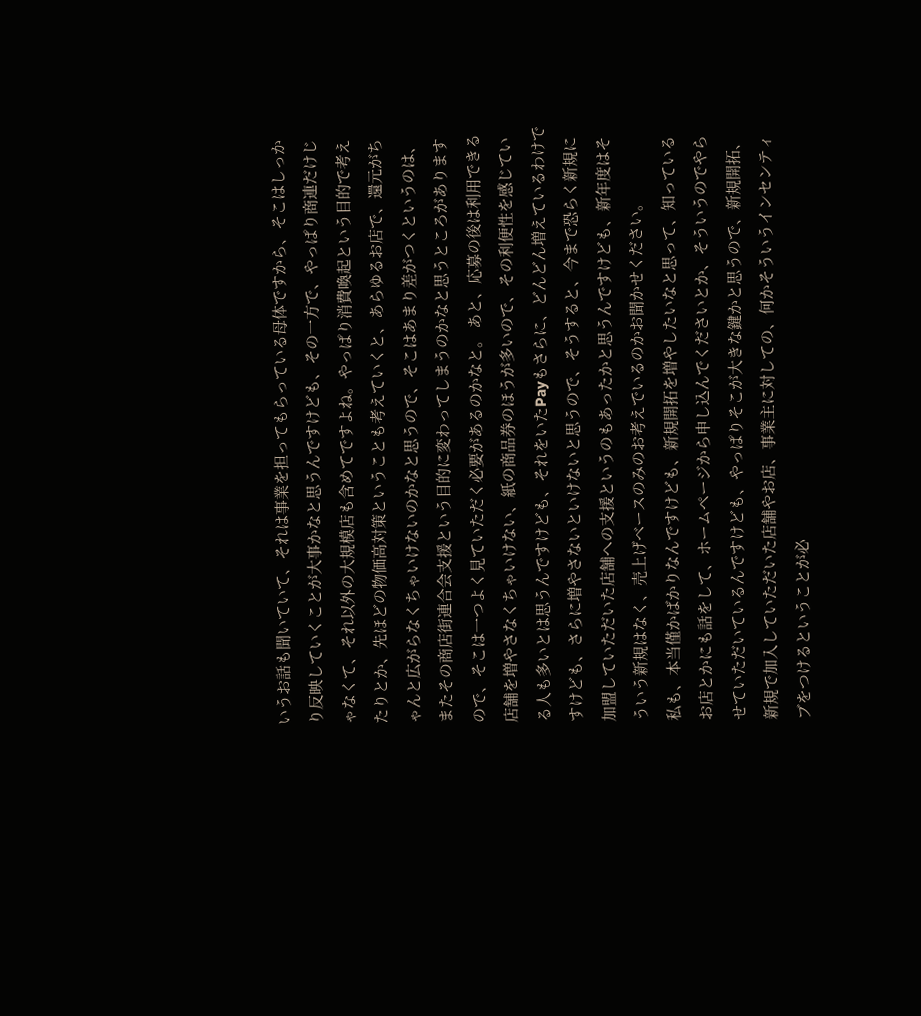いうお話も聞いていて、それは事業を担ってもらっている母体ですから、そこはしっかり反映していくことが大事かなと思うんですけども、その一方で、やっぱり商連だけじゃなくて、それ以外の大規模店も含めてですよね。やっぱり消費喚起という目的で考えたりとか、先ほどの物価高対策ということも考えていくと、あらゆるお店で、還元がちゃんと広がらなくちゃいけないのかなと思うので、そこはあまり差がつくというのは、またその商店街連合会支援という目的に変わってしまうのかなと思うところがありますので、そこは一つよく見ていただく必要があるのかなと。 あと、応募の後は利用できる店舗を増やさなくちゃいけない、紙の商品券のほうが多いので、その利便性を感じている人も多いとは思うんですけども、それをいたPayもさらに、どんどん増えているわけですけども、さらに増やさないといけないと思うので、そうすると、今まで恐らく新規に加盟していただいた店舗への支援というのもあったかと思うんですけども、新年度はそういう新規はなく、売上げベースのみのお考えでいるのかお聞かせください。
私も、本当僅かばかりなんですけども、新規開拓を増やしたいなと思って、知っているお店とかにも話をして、ホームページから申し込んでくださいとか、そういうのでやらせていただいているんですけども、やっぱりそこが大きな鍵かと思うので、新規開拓、新規で加入していただいた店舗やお店、事業主に対しての、何かそういうインセンティブをつけるということが必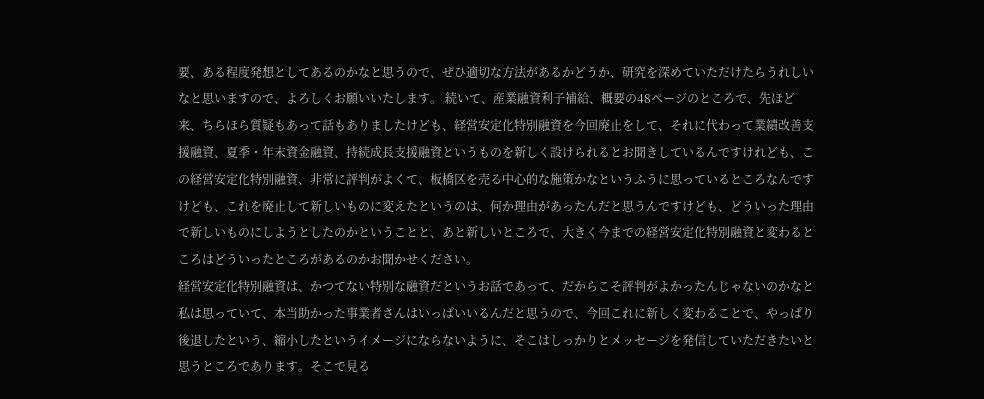要、ある程度発想としてあるのかなと思うので、ぜひ適切な方法があるかどうか、研究を深めていただけたらうれしいなと思いますので、よろしくお願いいたします。 続いて、産業融資利子補給、概要の48ページのところで、先ほど来、ちらほら質疑もあって話もありましたけども、経営安定化特別融資を今回廃止をして、それに代わって業績改善支援融資、夏季・年末資金融資、持続成長支援融資というものを新しく設けられるとお聞きしているんですけれども、この経営安定化特別融資、非常に評判がよくて、板橋区を売る中心的な施策かなというふうに思っているところなんですけども、これを廃止して新しいものに変えたというのは、何か理由があったんだと思うんですけども、どういった理由で新しいものにしようとしたのかということと、あと新しいところで、大きく今までの経営安定化特別融資と変わるところはどういったところがあるのかお聞かせください。
経営安定化特別融資は、かつてない特別な融資だというお話であって、だからこそ評判がよかったんじゃないのかなと私は思っていて、本当助かった事業者さんはいっぱいいるんだと思うので、今回これに新しく変わることで、やっぱり後退したという、縮小したというイメージにならないように、そこはしっかりとメッセージを発信していただきたいと思うところであります。そこで見る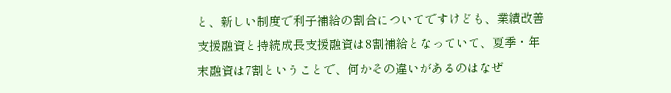と、新しい制度で利子補給の割合についてですけども、業績改善支援融資と持続成長支援融資は8割補給となっていて、夏季・年末融資は7割ということで、何かその違いがあるのはなぜ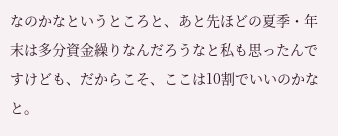なのかなというところと、あと先ほどの夏季・年末は多分資金繰りなんだろうなと私も思ったんですけども、だからこそ、ここは10割でいいのかなと。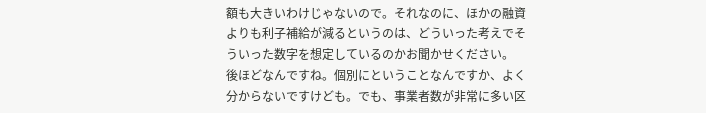額も大きいわけじゃないので。それなのに、ほかの融資よりも利子補給が減るというのは、どういった考えでそういった数字を想定しているのかお聞かせください。
後ほどなんですね。個別にということなんですか、よく分からないですけども。でも、事業者数が非常に多い区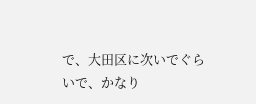で、大田区に次いでぐらいで、かなり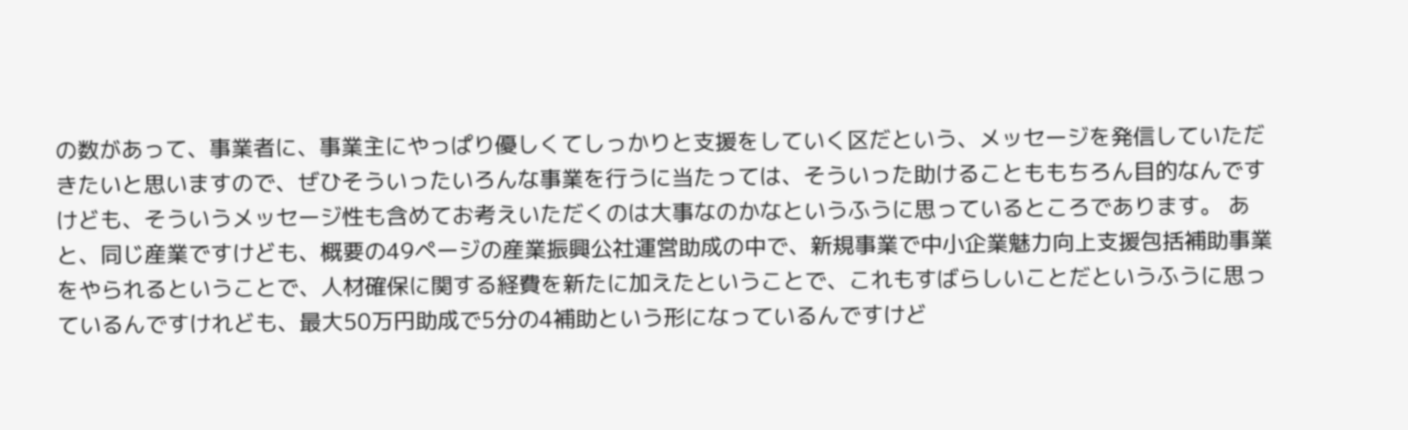の数があって、事業者に、事業主にやっぱり優しくてしっかりと支援をしていく区だという、メッセージを発信していただきたいと思いますので、ぜひそういったいろんな事業を行うに当たっては、そういった助けることももちろん目的なんですけども、そういうメッセージ性も含めてお考えいただくのは大事なのかなというふうに思っているところであります。 あと、同じ産業ですけども、概要の49ページの産業振興公社運営助成の中で、新規事業で中小企業魅力向上支援包括補助事業をやられるということで、人材確保に関する経費を新たに加えたということで、これもすばらしいことだというふうに思っているんですけれども、最大50万円助成で5分の4補助という形になっているんですけど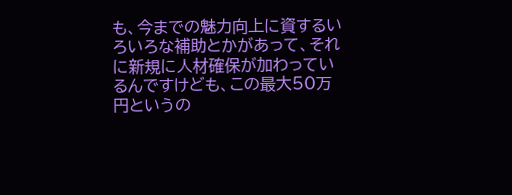も、今までの魅力向上に資するいろいろな補助とかがあって、それに新規に人材確保が加わっているんですけども、この最大50万円というの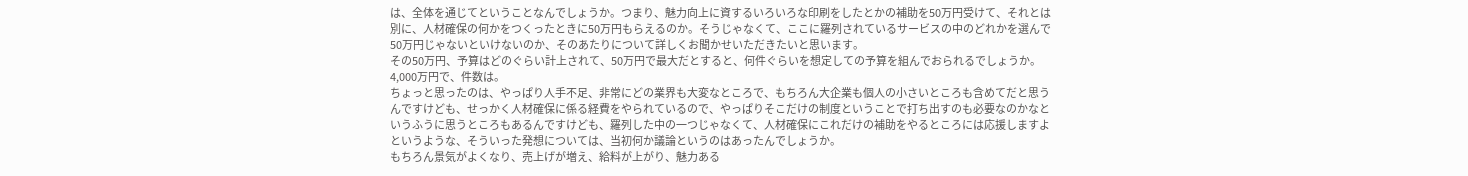は、全体を通じてということなんでしょうか。つまり、魅力向上に資するいろいろな印刷をしたとかの補助を50万円受けて、それとは別に、人材確保の何かをつくったときに50万円もらえるのか。そうじゃなくて、ここに羅列されているサービスの中のどれかを選んで50万円じゃないといけないのか、そのあたりについて詳しくお聞かせいただきたいと思います。
その50万円、予算はどのぐらい計上されて、50万円で最大だとすると、何件ぐらいを想定しての予算を組んでおられるでしょうか。
4,000万円で、件数は。
ちょっと思ったのは、やっぱり人手不足、非常にどの業界も大変なところで、もちろん大企業も個人の小さいところも含めてだと思うんですけども、せっかく人材確保に係る経費をやられているので、やっぱりそこだけの制度ということで打ち出すのも必要なのかなというふうに思うところもあるんですけども、羅列した中の一つじゃなくて、人材確保にこれだけの補助をやるところには応援しますよというような、そういった発想については、当初何か議論というのはあったんでしょうか。
もちろん景気がよくなり、売上げが増え、給料が上がり、魅力ある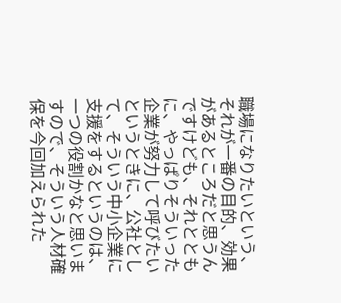職場になりたいという、それが一番の目的、効果があるところだと思うんですけども、それとともに、やっぱりそういった企業が努力して呼びたいというときに、公社として、そういう中小企業に支援をするというのは、一つの役割かなと思いますので、そういう人材確保を今回加えられた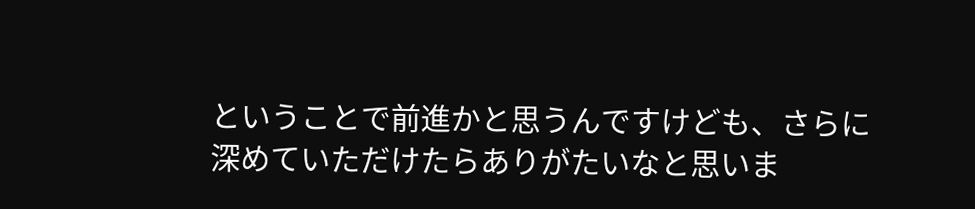ということで前進かと思うんですけども、さらに深めていただけたらありがたいなと思いま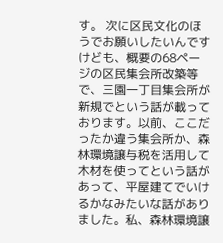す。 次に区民文化のほうでお願いしたいんですけども、概要の68ページの区民集会所改築等で、三園一丁目集会所が新規でという話が載っております。以前、ここだったか違う集会所か、森林環境譲与税を活用して木材を使ってという話があって、平屋建てでいけるかなみたいな話がありました。私、森林環境譲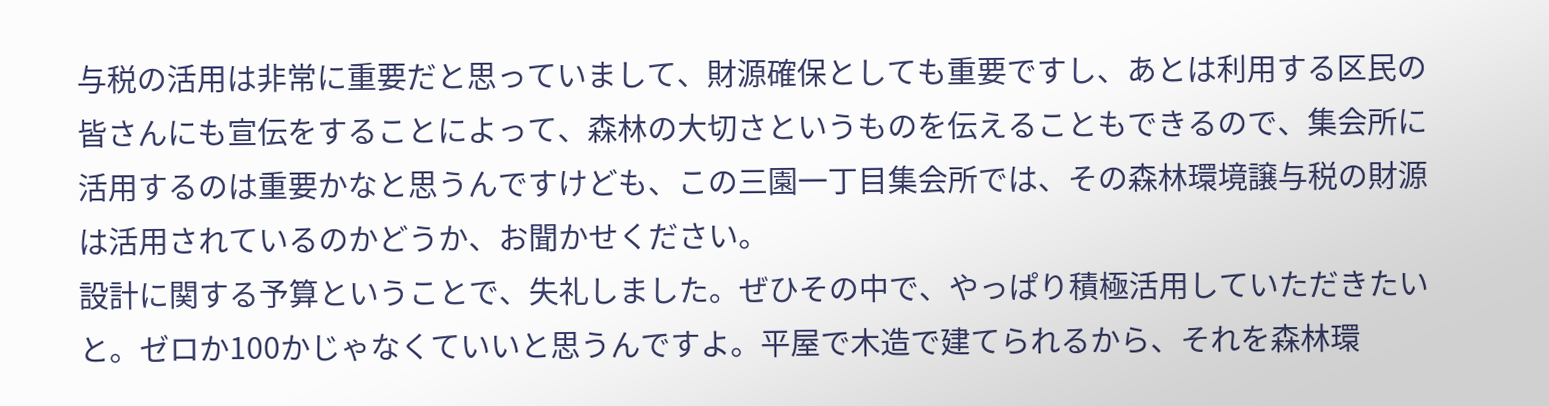与税の活用は非常に重要だと思っていまして、財源確保としても重要ですし、あとは利用する区民の皆さんにも宣伝をすることによって、森林の大切さというものを伝えることもできるので、集会所に活用するのは重要かなと思うんですけども、この三園一丁目集会所では、その森林環境譲与税の財源は活用されているのかどうか、お聞かせください。
設計に関する予算ということで、失礼しました。ぜひその中で、やっぱり積極活用していただきたいと。ゼロか100かじゃなくていいと思うんですよ。平屋で木造で建てられるから、それを森林環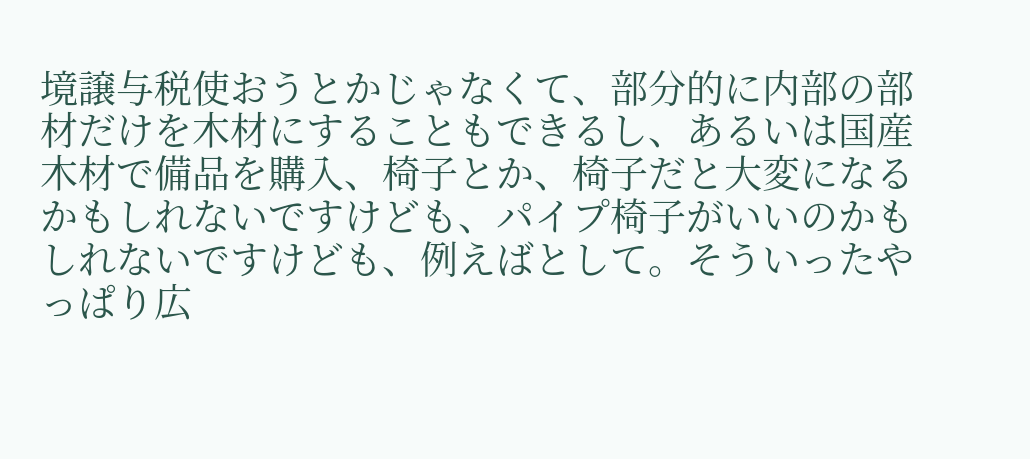境譲与税使おうとかじゃなくて、部分的に内部の部材だけを木材にすることもできるし、あるいは国産木材で備品を購入、椅子とか、椅子だと大変になるかもしれないですけども、パイプ椅子がいいのかもしれないですけども、例えばとして。そういったやっぱり広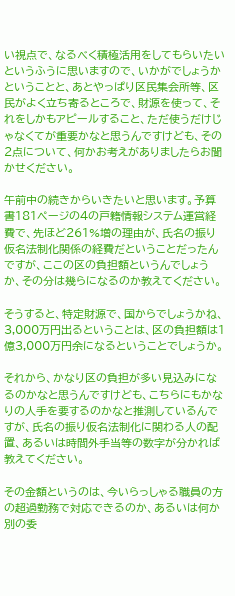い視点で、なるべく積極活用をしてもらいたいというふうに思いますので、いかがでしょうかということと、あとやっぱり区民集会所等、区民がよく立ち寄るところで、財源を使って、それをしかもアピールすること、ただ使うだけじゃなくてが重要かなと思うんですけども、その2点について、何かお考えがありましたらお聞かせください。

午前中の続きからいきたいと思います。予算書181ページの4の戸籍情報システム運営経費で、先ほど261%増の理由が、氏名の振り仮名法制化関係の経費だということだったんですが、ここの区の負担額というんでしょうか、その分は幾らになるのか教えてください。

そうすると、特定財源で、国からでしょうかね、3,000万円出るということは、区の負担額は1億3,000万円余になるということでしょうか。

それから、かなり区の負担が多い見込みになるのかなと思うんですけども、こちらにもかなりの人手を要するのかなと推測しているんですが、氏名の振り仮名法制化に関わる人の配置、あるいは時間外手当等の数字が分かれば教えてください。

その金額というのは、今いらっしゃる職員の方の超過勤務で対応できるのか、あるいは何か別の委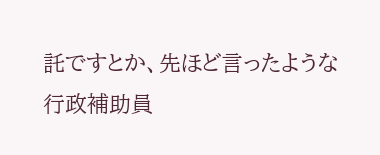託ですとか、先ほど言ったような行政補助員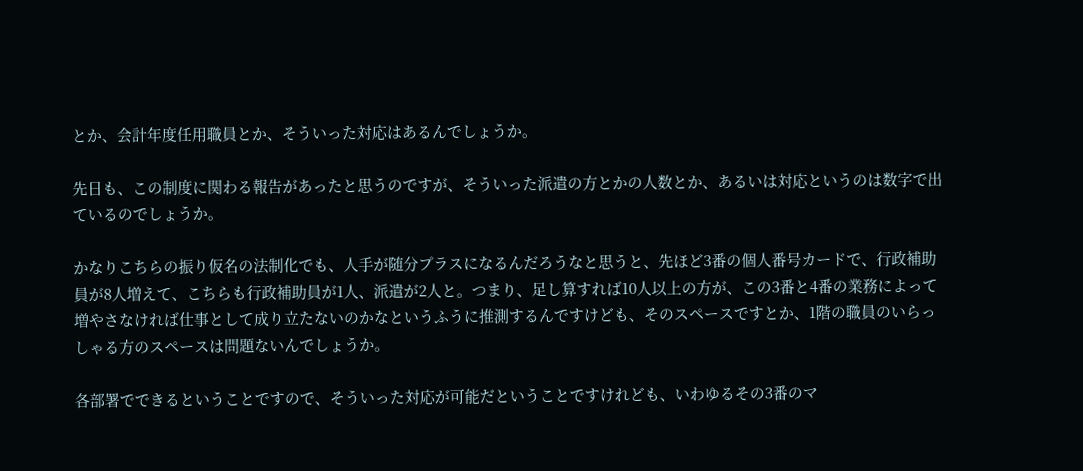とか、会計年度任用職員とか、そういった対応はあるんでしょうか。

先日も、この制度に関わる報告があったと思うのですが、そういった派遣の方とかの人数とか、あるいは対応というのは数字で出ているのでしょうか。

かなりこちらの振り仮名の法制化でも、人手が随分プラスになるんだろうなと思うと、先ほど3番の個人番号カードで、行政補助員が8人増えて、こちらも行政補助員が1人、派遣が2人と。つまり、足し算すれば10人以上の方が、この3番と4番の業務によって増やさなければ仕事として成り立たないのかなというふうに推測するんですけども、そのスペースですとか、1階の職員のいらっしゃる方のスペースは問題ないんでしょうか。

各部署でできるということですので、そういった対応が可能だということですけれども、いわゆるその3番のマ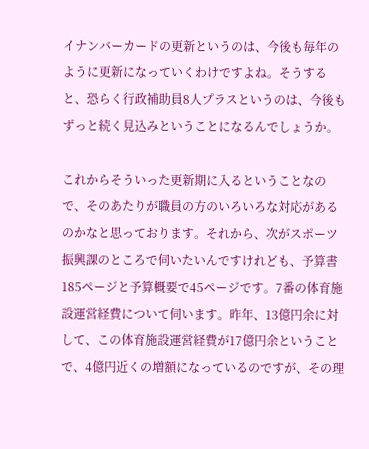イナンバーカードの更新というのは、今後も毎年のように更新になっていくわけですよね。そうすると、恐らく行政補助員8人プラスというのは、今後もずっと続く見込みということになるんでしょうか。

これからそういった更新期に入るということなので、そのあたりが職員の方のいろいろな対応があるのかなと思っております。それから、次がスポーツ振興課のところで伺いたいんですけれども、予算書185ページと予算概要で45ページです。7番の体育施設運営経費について伺います。昨年、13億円余に対して、この体育施設運営経費が17億円余ということで、4億円近くの増額になっているのですが、その理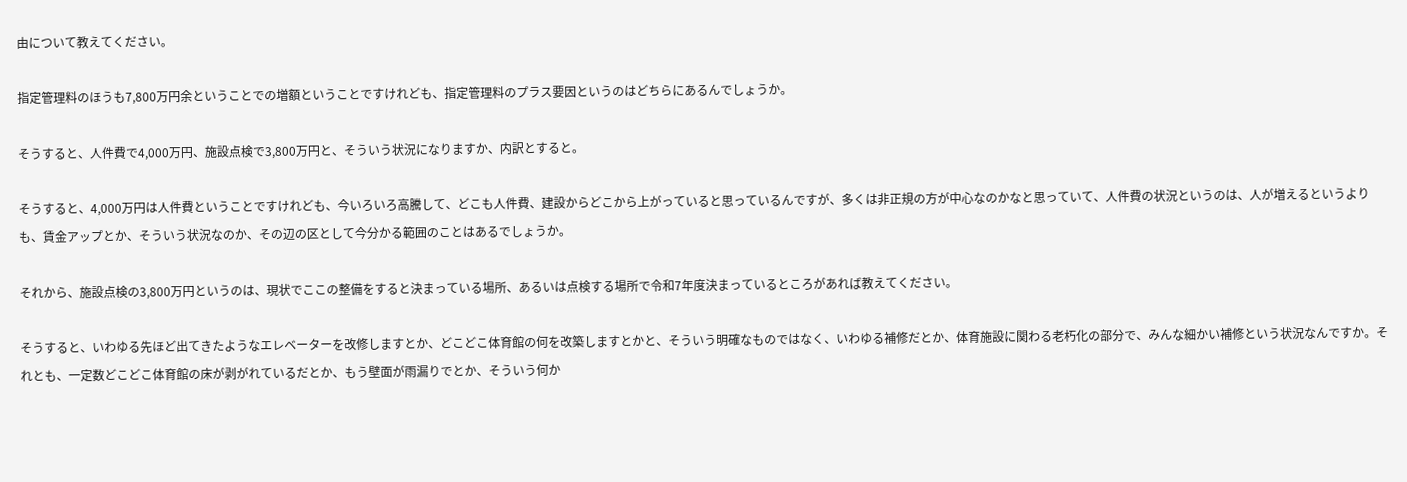由について教えてください。

指定管理料のほうも7,800万円余ということでの増額ということですけれども、指定管理料のプラス要因というのはどちらにあるんでしょうか。

そうすると、人件費で4,000万円、施設点検で3,800万円と、そういう状況になりますか、内訳とすると。

そうすると、4,000万円は人件費ということですけれども、今いろいろ高騰して、どこも人件費、建設からどこから上がっていると思っているんですが、多くは非正規の方が中心なのかなと思っていて、人件費の状況というのは、人が増えるというよりも、賃金アップとか、そういう状況なのか、その辺の区として今分かる範囲のことはあるでしょうか。

それから、施設点検の3,800万円というのは、現状でここの整備をすると決まっている場所、あるいは点検する場所で令和7年度決まっているところがあれば教えてください。

そうすると、いわゆる先ほど出てきたようなエレベーターを改修しますとか、どこどこ体育館の何を改築しますとかと、そういう明確なものではなく、いわゆる補修だとか、体育施設に関わる老朽化の部分で、みんな細かい補修という状況なんですか。それとも、一定数どこどこ体育館の床が剥がれているだとか、もう壁面が雨漏りでとか、そういう何か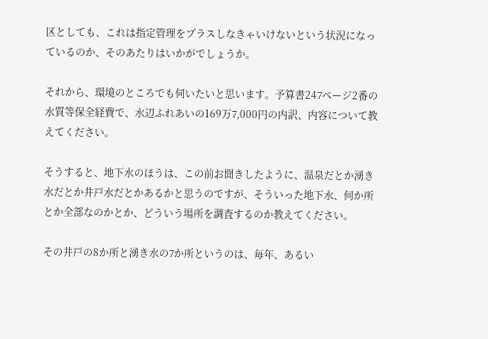区としても、これは指定管理をプラスしなきゃいけないという状況になっているのか、そのあたりはいかがでしょうか。

それから、環境のところでも伺いたいと思います。予算書247ページ2番の水質等保全経費で、水辺ふれあいの169万7,000円の内訳、内容について教えてください。

そうすると、地下水のほうは、この前お聞きしたように、温泉だとか湧き水だとか井戸水だとかあるかと思うのですが、そういった地下水、何か所とか全部なのかとか、どういう場所を調査するのか教えてください。

その井戸の8か所と湧き水の7か所というのは、毎年、あるい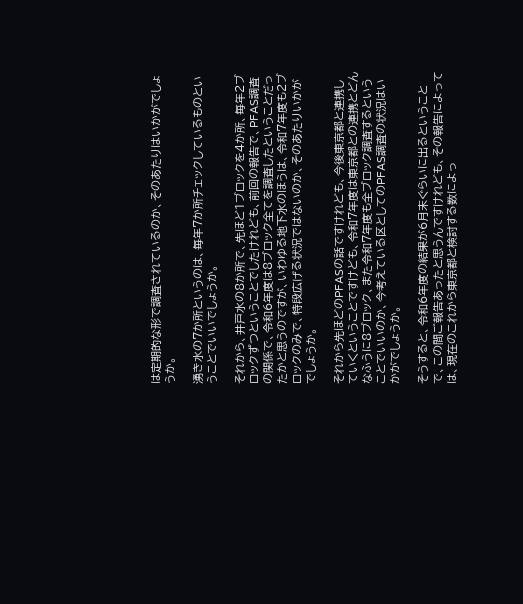は定期的な形で調査されているのか、そのあたりはいかがでしょうか。

湧き水の7か所というのは、毎年7か所チェックしているものということでいいでしょうか。

それから、井戸水の8か所で、先ほど1ブロックを4か所、毎年2ブロックずつということでしたけれども、前回の報告で、PFAS調査の関係で、令和6年度は8ブロック全てを調査したということだったかと思うのですが、いわゆる地下水のほうは、令和7年度も2ブロックのみで、特段広げる状況ではないのか、そのあたりいかがでしょうか。

それから先ほどのPFASの話ですけれども、今後東京都と連携していくということですけども、令和7年度は東京都との連携とどんなふうに8ブロック、また令和7年度も全ブロック調査するということでいいのか、今考えている区としてのPFAS調査の状況はいかがでしょうか。

そうすると、令和6年度の結果が6月末ぐらいに出るということで、この間ご報告あったと思うんですけれども、その報告によっては、現在のこれから東京都と検討する数によっ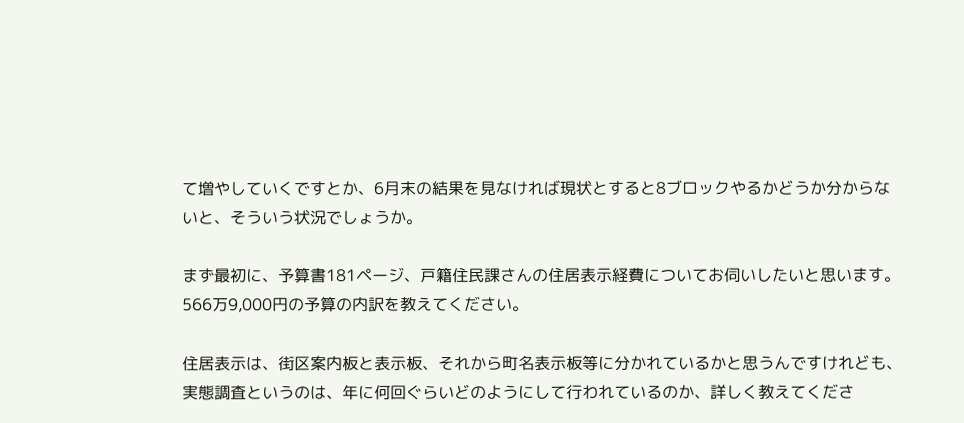て増やしていくですとか、6月末の結果を見なければ現状とすると8ブロックやるかどうか分からないと、そういう状況でしょうか。

まず最初に、予算書181ページ、戸籍住民課さんの住居表示経費についてお伺いしたいと思います。566万9,000円の予算の内訳を教えてください。

住居表示は、街区案内板と表示板、それから町名表示板等に分かれているかと思うんですけれども、実態調査というのは、年に何回ぐらいどのようにして行われているのか、詳しく教えてくださ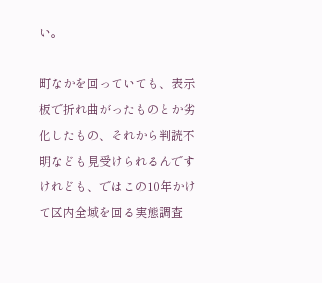い。

町なかを回っていても、表示板で折れ曲がったものとか劣化したもの、それから判読不明なども見受けられるんですけれども、ではこの10年かけて区内全域を回る実態調査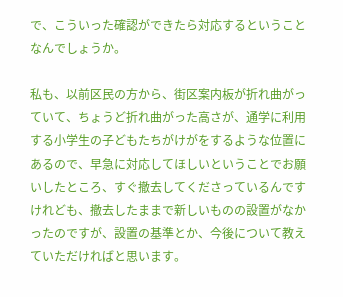で、こういった確認ができたら対応するということなんでしょうか。

私も、以前区民の方から、街区案内板が折れ曲がっていて、ちょうど折れ曲がった高さが、通学に利用する小学生の子どもたちがけがをするような位置にあるので、早急に対応してほしいということでお願いしたところ、すぐ撤去してくださっているんですけれども、撤去したままで新しいものの設置がなかったのですが、設置の基準とか、今後について教えていただければと思います。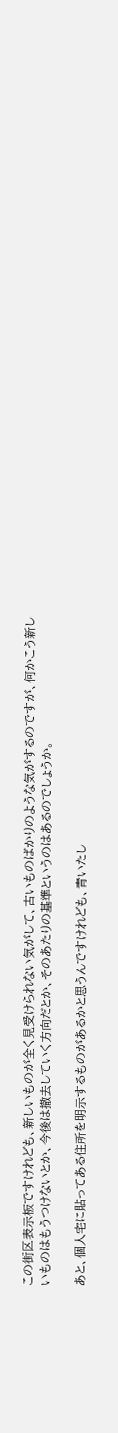この街区表示板ですけれども、新しいものが全く見受けられない気がして、古いものばかりのような気がするのですが、何かこう新しいものはもうつけないとか、今後は撤去していく方向だとか、そのあたりの基準というのはあるのでしょうか。

あと、個人宅に貼ってある住所を明示するものがあるかと思うんですけれども、青いたし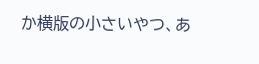か横版の小さいやつ、あ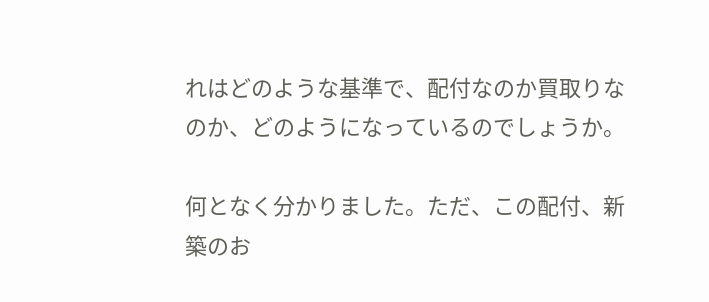れはどのような基準で、配付なのか買取りなのか、どのようになっているのでしょうか。

何となく分かりました。ただ、この配付、新築のお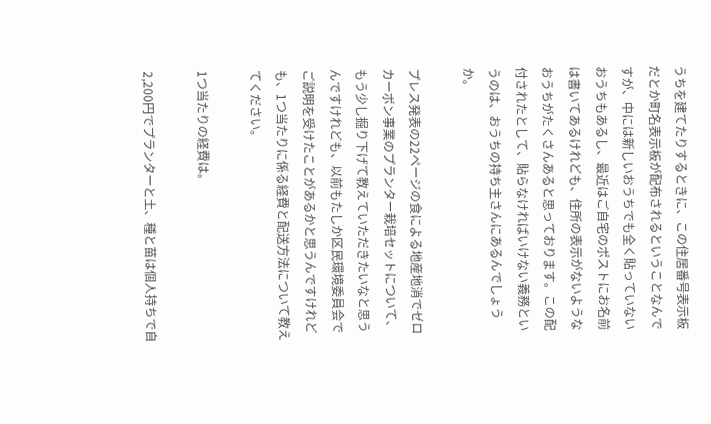うちを建てたりするときに、この住居番号表示板だとか町名表示板が配布されるということなんですが、中には新しいおうちでも全く貼っていないおうちもあるし、最近はご自宅のポストにお名前は書いてあるけれども、住所の表示がないようなおうちがたくさんあると思っております。この配付されたとして、貼らなければいけない義務というのは、おうちの持ち主さんにあるんでしょうか。

プレス発表の22ページの食による地産地消でゼロカーボン事業のプランター栽培セットについて、もう少し掘り下げて教えていただきたいなと思うんですけれども、以前もたしか区民環境委員会でご説明を受けたことがあるかと思うんですけれども、1つ当たりに係る経費と配送方法について教えてください。

1つ当たりの経費は。

2,200円でプランターと土、種と苗は個人持ちで自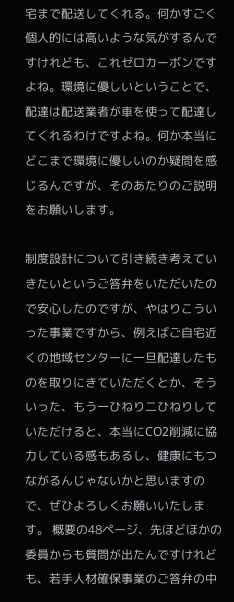宅まで配送してくれる。何かすごく個人的には高いような気がするんですけれども、これゼロカーボンですよね。環境に優しいということで、配達は配送業者が車を使って配達してくれるわけですよね。何か本当にどこまで環境に優しいのか疑問を感じるんですが、そのあたりのご説明をお願いします。

制度設計について引き続き考えていきたいというご答弁をいただいたので安心したのですが、やはりこういった事業ですから、例えばご自宅近くの地域センターに一旦配達したものを取りにきていただくとか、そういった、もう一ひねり二ひねりしていただけると、本当にCO2削減に協力している感もあるし、健康にもつながるんじゃないかと思いますので、ぜひよろしくお願いいたします。 概要の48ページ、先ほどほかの委員からも質問が出たんですけれども、若手人材確保事業のご答弁の中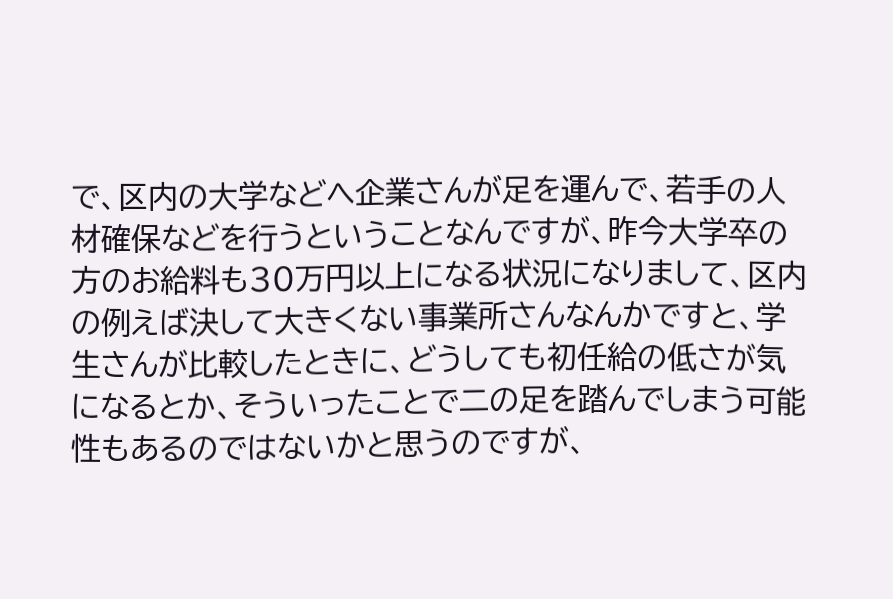で、区内の大学などへ企業さんが足を運んで、若手の人材確保などを行うということなんですが、昨今大学卒の方のお給料も30万円以上になる状況になりまして、区内の例えば決して大きくない事業所さんなんかですと、学生さんが比較したときに、どうしても初任給の低さが気になるとか、そういったことで二の足を踏んでしまう可能性もあるのではないかと思うのですが、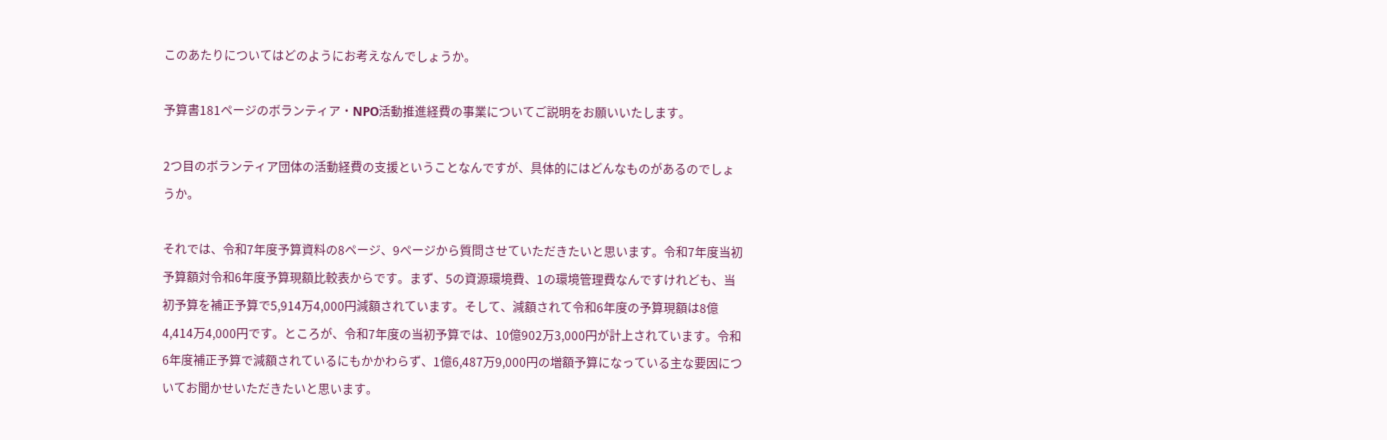このあたりについてはどのようにお考えなんでしょうか。

予算書181ページのボランティア・NPO活動推進経費の事業についてご説明をお願いいたします。

2つ目のボランティア団体の活動経費の支援ということなんですが、具体的にはどんなものがあるのでしょうか。

それでは、令和7年度予算資料の8ページ、9ページから質問させていただきたいと思います。令和7年度当初予算額対令和6年度予算現額比較表からです。まず、5の資源環境費、1の環境管理費なんですけれども、当初予算を補正予算で5,914万4,000円減額されています。そして、減額されて令和6年度の予算現額は8億4,414万4,000円です。ところが、令和7年度の当初予算では、10億902万3,000円が計上されています。令和6年度補正予算で減額されているにもかかわらず、1億6,487万9,000円の増額予算になっている主な要因についてお聞かせいただきたいと思います。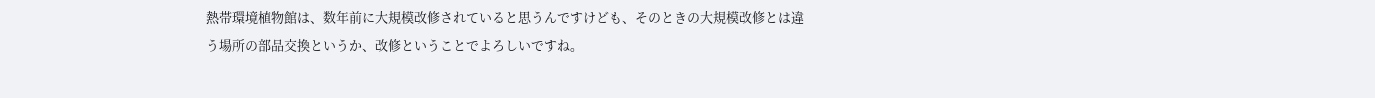熱帯環境植物館は、数年前に大規模改修されていると思うんですけども、そのときの大規模改修とは違う場所の部品交換というか、改修ということでよろしいですね。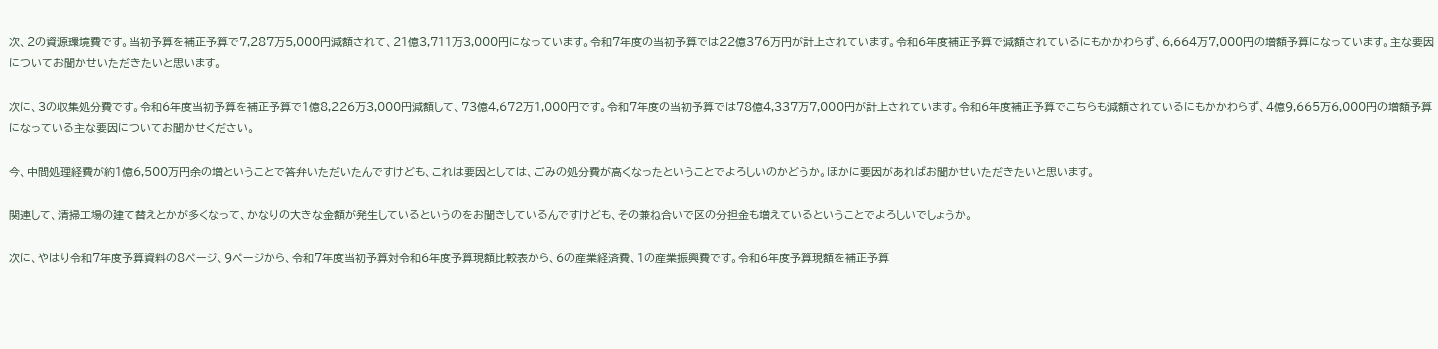次、2の資源環境費です。当初予算を補正予算で7,287万5,000円減額されて、21億3,711万3,000円になっています。令和7年度の当初予算では22億376万円が計上されています。令和6年度補正予算で減額されているにもかかわらず、6,664万7,000円の増額予算になっています。主な要因についてお聞かせいただきたいと思います。

次に、3の収集処分費です。令和6年度当初予算を補正予算で1億8,226万3,000円減額して、73億4,672万1,000円です。令和7年度の当初予算では78億4,337万7,000円が計上されています。令和6年度補正予算でこちらも減額されているにもかかわらず、4億9,665万6,000円の増額予算になっている主な要因についてお聞かせください。

今、中間処理経費が約1億6,500万円余の増ということで答弁いただいたんですけども、これは要因としては、ごみの処分費が高くなったということでよろしいのかどうか。ほかに要因があればお聞かせいただきたいと思います。

関連して、清掃工場の建て替えとかが多くなって、かなりの大きな金額が発生しているというのをお聞きしているんですけども、その兼ね合いで区の分担金も増えているということでよろしいでしょうか。

次に、やはり令和7年度予算資料の8ページ、9ページから、令和7年度当初予算対令和6年度予算現額比較表から、6の産業経済費、1の産業振興費です。令和6年度予算現額を補正予算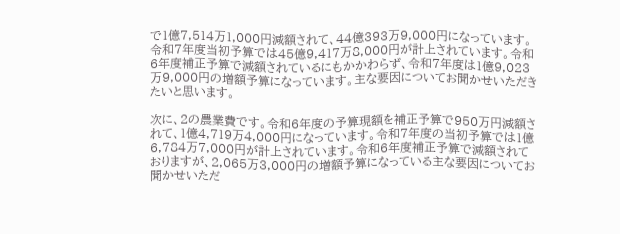で1億7,514万1,000円減額されて、44億393万9,000円になっています。令和7年度当初予算では45億9,417万8,000円が計上されています。令和6年度補正予算で減額されているにもかかわらず、令和7年度は1億9,023万9,000円の増額予算になっています。主な要因についてお聞かせいただきたいと思います。

次に、2の農業費です。令和6年度の予算現額を補正予算で950万円減額されて、1億4,719万4,000円になっています。令和7年度の当初予算では1億6,784万7,000円が計上されています。令和6年度補正予算で減額されておりますが、2,065万3,000円の増額予算になっている主な要因についてお聞かせいただ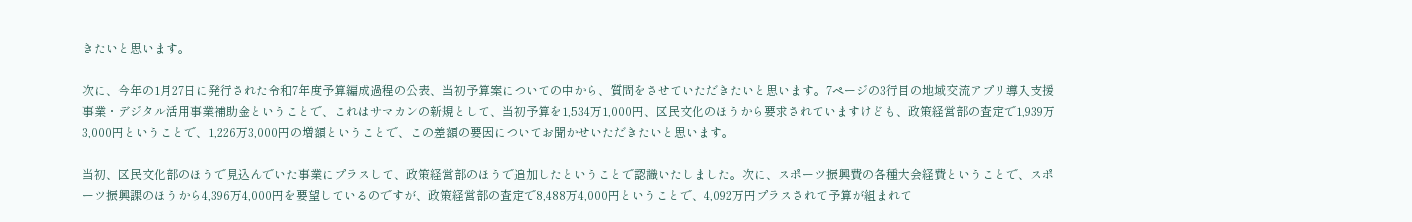きたいと思います。

次に、今年の1月27日に発行された令和7年度予算編成過程の公表、当初予算案についての中から、質問をさせていただきたいと思います。7ページの3行目の地域交流アプリ導入支援事業・デジタル活用事業補助金ということで、これはサマカンの新規として、当初予算を1,534万1,000円、区民文化のほうから要求されていますけども、政策経営部の査定で1,939万3,000円ということで、1,226万3,000円の増額ということで、この差額の要因についてお聞かせいただきたいと思います。

当初、区民文化部のほうで見込んでいた事業にプラスして、政策経営部のほうで追加したということで認識いたしました。次に、スポーツ振興費の各種大会経費ということで、スポーツ振興課のほうから4,396万4,000円を要望しているのですが、政策経営部の査定で8,488万4,000円ということで、4,092万円プラスされて予算が組まれて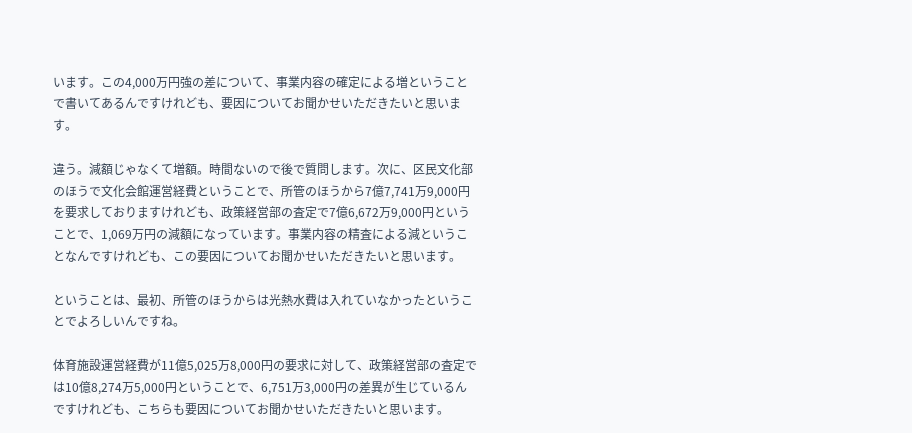います。この4,000万円強の差について、事業内容の確定による増ということで書いてあるんですけれども、要因についてお聞かせいただきたいと思います。

違う。減額じゃなくて増額。時間ないので後で質問します。次に、区民文化部のほうで文化会館運営経費ということで、所管のほうから7億7,741万9,000円を要求しておりますけれども、政策経営部の査定で7億6,672万9,000円ということで、1,069万円の減額になっています。事業内容の精査による減ということなんですけれども、この要因についてお聞かせいただきたいと思います。

ということは、最初、所管のほうからは光熱水費は入れていなかったということでよろしいんですね。

体育施設運営経費が11億5,025万8,000円の要求に対して、政策経営部の査定では10億8,274万5,000円ということで、6,751万3,000円の差異が生じているんですけれども、こちらも要因についてお聞かせいただきたいと思います。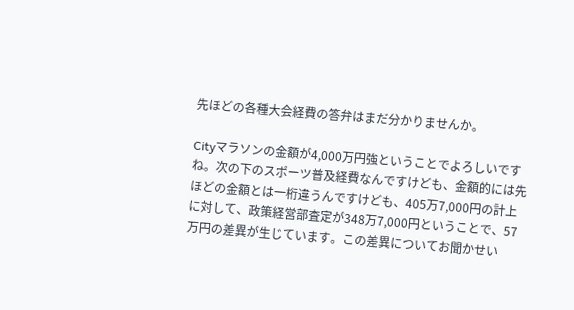先ほどの各種大会経費の答弁はまだ分かりませんか。

Cityマラソンの金額が4,000万円強ということでよろしいですね。次の下のスポーツ普及経費なんですけども、金額的には先ほどの金額とは一桁違うんですけども、405万7,000円の計上に対して、政策経営部査定が348万7,000円ということで、57万円の差異が生じています。この差異についてお聞かせい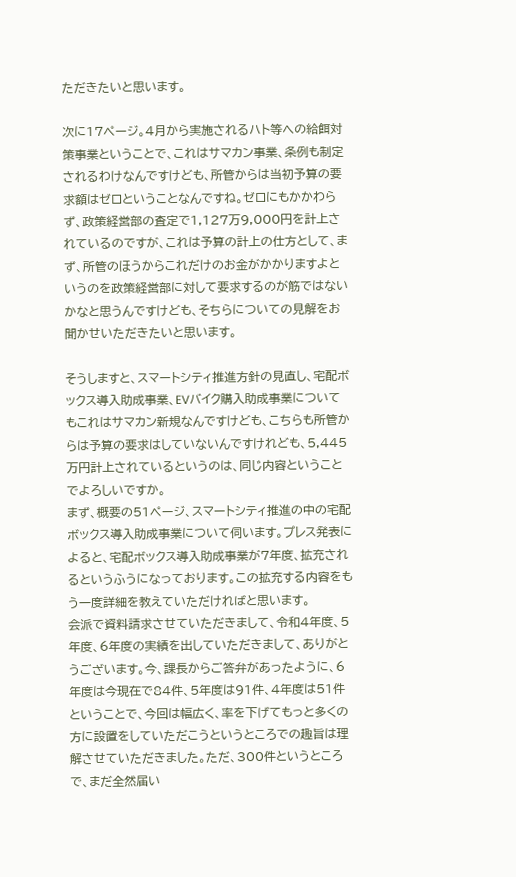ただきたいと思います。

次に17ページ。4月から実施されるハト等への給餌対策事業ということで、これはサマカン事業、条例も制定されるわけなんですけども、所管からは当初予算の要求額はゼロということなんですね。ゼロにもかかわらず、政策経営部の査定で1,127万9,000円を計上されているのですが、これは予算の計上の仕方として、まず、所管のほうからこれだけのお金がかかりますよというのを政策経営部に対して要求するのが筋ではないかなと思うんですけども、そちらについての見解をお聞かせいただきたいと思います。

そうしますと、スマートシティ推進方針の見直し、宅配ボックス導入助成事業、EVバイク購入助成事業についてもこれはサマカン新規なんですけども、こちらも所管からは予算の要求はしていないんですけれども、5,445万円計上されているというのは、同じ内容ということでよろしいですか。
まず、概要の51ページ、スマートシティ推進の中の宅配ボックス導入助成事業について伺います。プレス発表によると、宅配ボックス導入助成事業が7年度、拡充されるというふうになっております。この拡充する内容をもう一度詳細を教えていただければと思います。
会派で資料請求させていただきまして、令和4年度、5年度、6年度の実績を出していただきまして、ありがとうございます。今、課長からご答弁があったように、6年度は今現在で84件、5年度は91件、4年度は51件ということで、今回は幅広く、率を下げてもっと多くの方に設置をしていただこうというところでの趣旨は理解させていただきました。ただ、300件というところで、まだ全然届い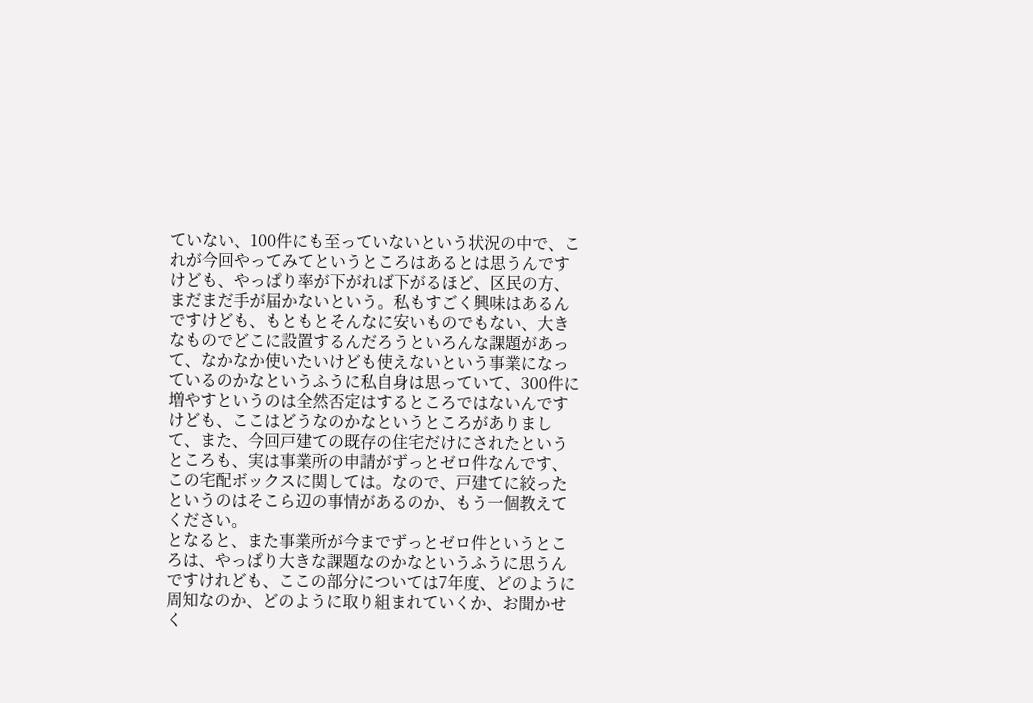ていない、100件にも至っていないという状況の中で、これが今回やってみてというところはあるとは思うんですけども、やっぱり率が下がれば下がるほど、区民の方、まだまだ手が届かないという。私もすごく興味はあるんですけども、もともとそんなに安いものでもない、大きなものでどこに設置するんだろうといろんな課題があって、なかなか使いたいけども使えないという事業になっているのかなというふうに私自身は思っていて、300件に増やすというのは全然否定はするところではないんですけども、ここはどうなのかなというところがありまして、また、今回戸建ての既存の住宅だけにされたというところも、実は事業所の申請がずっとゼロ件なんです、この宅配ボックスに関しては。なので、戸建てに絞ったというのはそこら辺の事情があるのか、もう一個教えてください。
となると、また事業所が今までずっとゼロ件というところは、やっぱり大きな課題なのかなというふうに思うんですけれども、ここの部分については7年度、どのように周知なのか、どのように取り組まれていくか、お聞かせく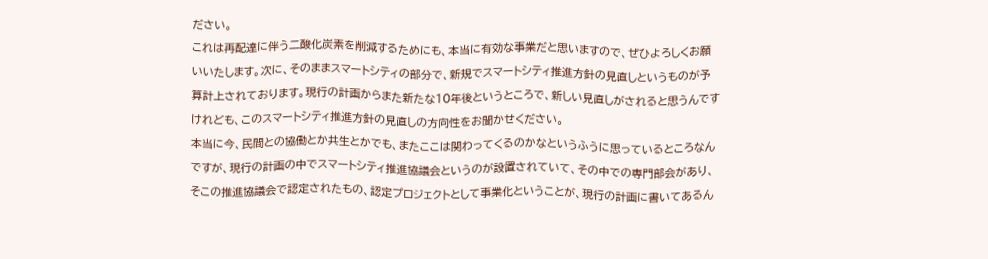ださい。
これは再配達に伴う二酸化炭素を削減するためにも、本当に有効な事業だと思いますので、ぜひよろしくお願いいたします。次に、そのままスマートシティの部分で、新規でスマートシティ推進方針の見直しというものが予算計上されております。現行の計画からまた新たな10年後というところで、新しい見直しがされると思うんですけれども、このスマートシティ推進方針の見直しの方向性をお聞かせください。
本当に今、民間との協働とか共生とかでも、またここは関わってくるのかなというふうに思っているところなんですが、現行の計画の中でスマートシティ推進協議会というのが設置されていて、その中での専門部会があり、そこの推進協議会で認定されたもの、認定プロジェクトとして事業化ということが、現行の計画に書いてあるん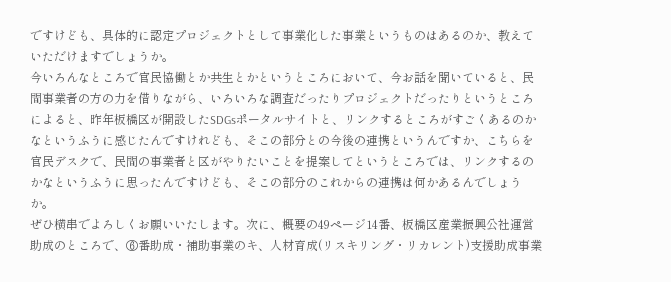ですけども、具体的に認定プロジェクトとして事業化した事業というものはあるのか、教えていただけますでしょうか。
今いろんなところで官民協働とか共生とかというところにおいて、今お話を聞いていると、民間事業者の方の力を借りながら、いろいろな調査だったりプロジェクトだったりというところによると、昨年板橋区が開設したSDGsポータルサイトと、リンクするところがすごくあるのかなというふうに感じたんですけれども、そこの部分との今後の連携というんですか、こちらを官民デスクで、民間の事業者と区がやりたいことを提案してというところでは、リンクするのかなというふうに思ったんですけども、そこの部分のこれからの連携は何かあるんでしょうか。
ぜひ横串でよろしくお願いいたします。次に、概要の49ページ14番、板橋区産業振興公社運営助成のところで、⑥番助成・補助事業のキ、人材育成(リスキリング・リカレント)支援助成事業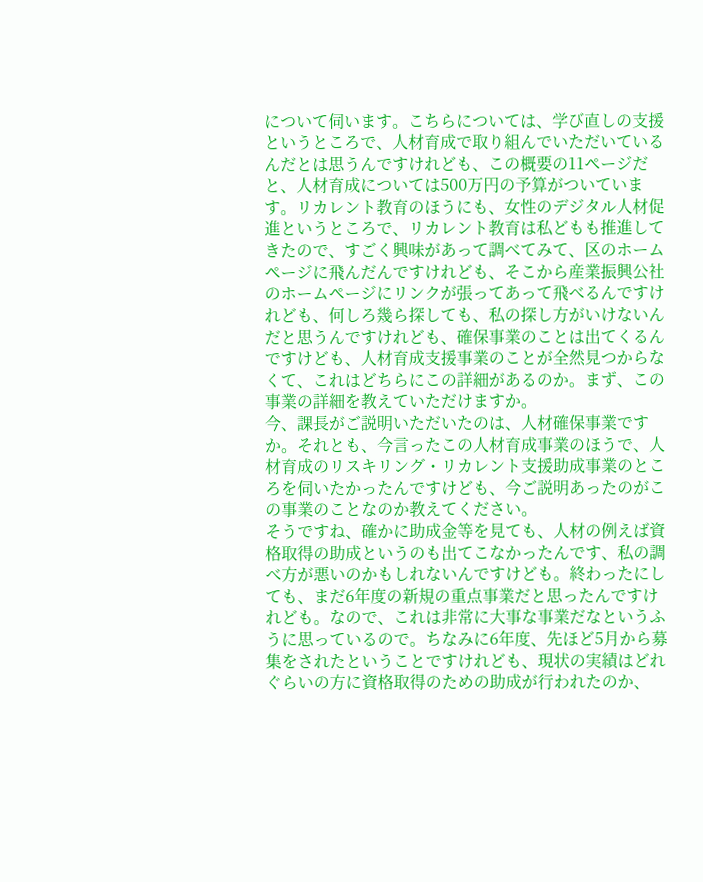について伺います。こちらについては、学び直しの支援というところで、人材育成で取り組んでいただいているんだとは思うんですけれども、この概要の11ページだと、人材育成については500万円の予算がついています。リカレント教育のほうにも、女性のデジタル人材促進というところで、リカレント教育は私どもも推進してきたので、すごく興味があって調べてみて、区のホームページに飛んだんですけれども、そこから産業振興公社のホームページにリンクが張ってあって飛べるんですけれども、何しろ幾ら探しても、私の探し方がいけないんだと思うんですけれども、確保事業のことは出てくるんですけども、人材育成支援事業のことが全然見つからなくて、これはどちらにこの詳細があるのか。まず、この事業の詳細を教えていただけますか。
今、課長がご説明いただいたのは、人材確保事業ですか。それとも、今言ったこの人材育成事業のほうで、人材育成のリスキリング・リカレント支援助成事業のところを伺いたかったんですけども、今ご説明あったのがこの事業のことなのか教えてください。
そうですね、確かに助成金等を見ても、人材の例えば資格取得の助成というのも出てこなかったんです、私の調べ方が悪いのかもしれないんですけども。終わったにしても、まだ6年度の新規の重点事業だと思ったんですけれども。なので、これは非常に大事な事業だなというふうに思っているので。ちなみに6年度、先ほど5月から募集をされたということですけれども、現状の実績はどれぐらいの方に資格取得のための助成が行われたのか、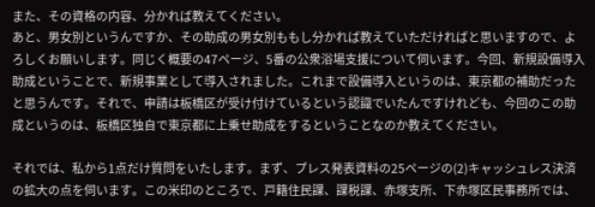また、その資格の内容、分かれば教えてください。
あと、男女別というんですか、その助成の男女別ももし分かれば教えていただければと思いますので、よろしくお願いします。同じく概要の47ページ、5番の公衆浴場支援について伺います。今回、新規設備導入助成ということで、新規事業として導入されました。これまで設備導入というのは、東京都の補助だったと思うんです。それで、申請は板橋区が受け付けているという認識でいたんですけれども、今回のこの助成というのは、板橋区独自で東京都に上乗せ助成をするということなのか教えてください。

それでは、私から1点だけ質問をいたします。まず、プレス発表資料の25ページの(2)キャッシュレス決済の拡大の点を伺います。この米印のところで、戸籍住民課、課税課、赤塚支所、下赤塚区民事務所では、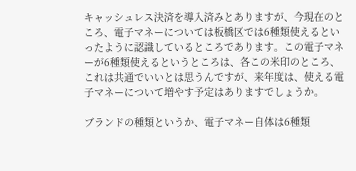キャッシュレス決済を導入済みとありますが、今現在のところ、電子マネーについては板橋区では6種類使えるといったように認識しているところであります。この電子マネーが6種類使えるというところは、各この米印のところ、これは共通でいいとは思うんですが、来年度は、使える電子マネーについて増やす予定はありますでしょうか。

ブランドの種類というか、電子マネー自体は6種類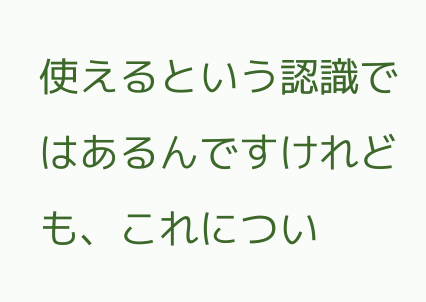使えるという認識ではあるんですけれども、これについ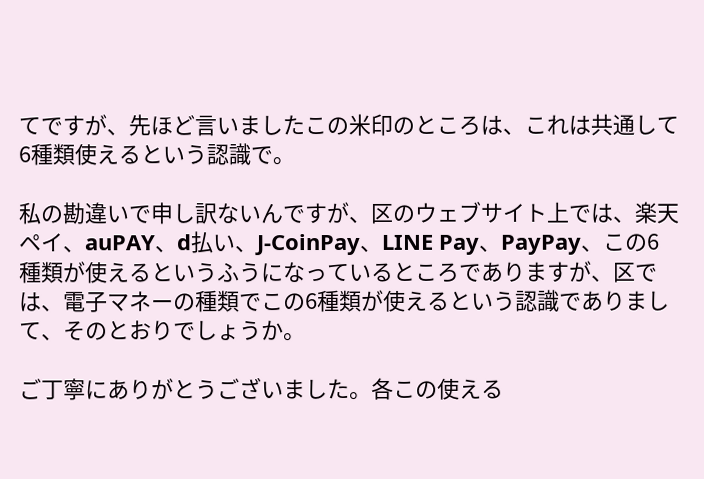てですが、先ほど言いましたこの米印のところは、これは共通して6種類使えるという認識で。

私の勘違いで申し訳ないんですが、区のウェブサイト上では、楽天ペイ、auPAY、d払い、J-CoinPay、LINE Pay、PayPay、この6種類が使えるというふうになっているところでありますが、区では、電子マネーの種類でこの6種類が使えるという認識でありまして、そのとおりでしょうか。

ご丁寧にありがとうございました。各この使える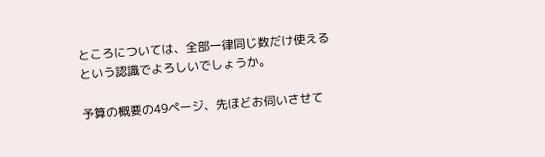ところについては、全部一律同じ数だけ使えるという認識でよろしいでしょうか。

予算の概要の49ページ、先ほどお伺いさせて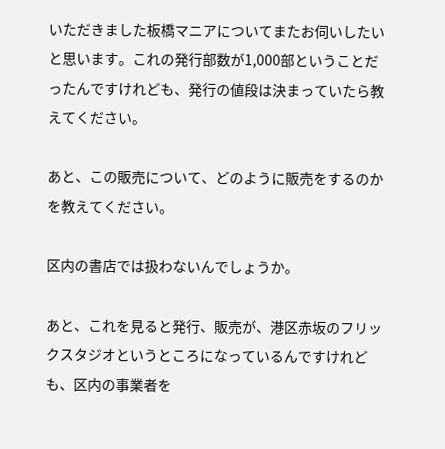いただきました板橋マニアについてまたお伺いしたいと思います。これの発行部数が1,000部ということだったんですけれども、発行の値段は決まっていたら教えてください。

あと、この販売について、どのように販売をするのかを教えてください。

区内の書店では扱わないんでしょうか。

あと、これを見ると発行、販売が、港区赤坂のフリックスタジオというところになっているんですけれども、区内の事業者を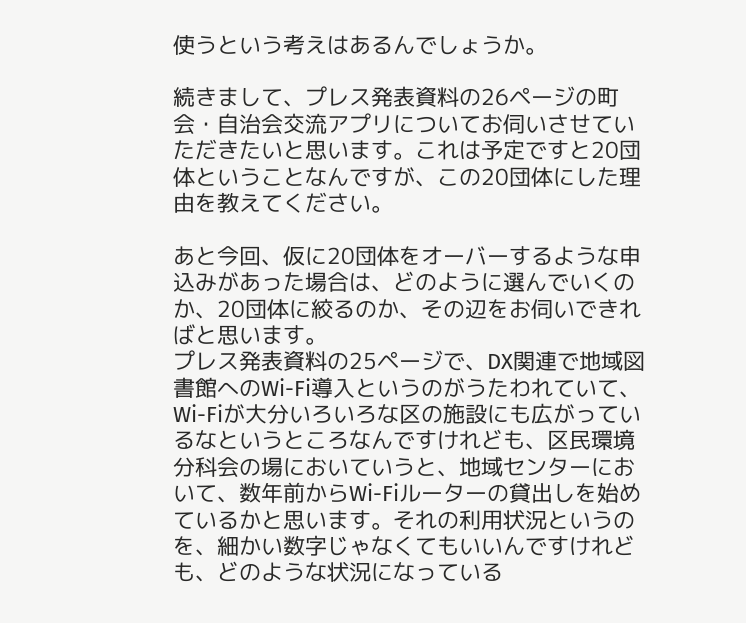使うという考えはあるんでしょうか。

続きまして、プレス発表資料の26ページの町会・自治会交流アプリについてお伺いさせていただきたいと思います。これは予定ですと20団体ということなんですが、この20団体にした理由を教えてください。

あと今回、仮に20団体をオーバーするような申込みがあった場合は、どのように選んでいくのか、20団体に絞るのか、その辺をお伺いできればと思います。
プレス発表資料の25ページで、DX関連で地域図書館へのWi-Fi導入というのがうたわれていて、Wi-Fiが大分いろいろな区の施設にも広がっているなというところなんですけれども、区民環境分科会の場においていうと、地域センターにおいて、数年前からWi-Fiルーターの貸出しを始めているかと思います。それの利用状況というのを、細かい数字じゃなくてもいいんですけれども、どのような状況になっている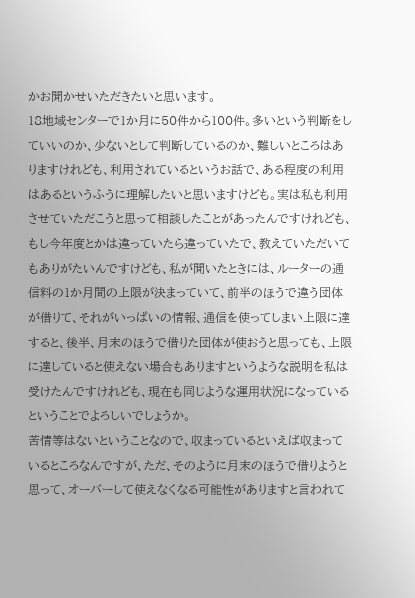かお聞かせいただきたいと思います。
18地域センターで1か月に50件から100件。多いという判断をしていいのか、少ないとして判断しているのか、難しいところはありますけれども、利用されているというお話で、ある程度の利用はあるというふうに理解したいと思いますけども。実は私も利用させていただこうと思って相談したことがあったんですけれども、もし今年度とかは違っていたら違っていたで、教えていただいてもありがたいんですけども、私が聞いたときには、ルーターの通信料の1か月間の上限が決まっていて、前半のほうで違う団体が借りて、それがいっぱいの情報、通信を使ってしまい上限に達すると、後半、月末のほうで借りた団体が使おうと思っても、上限に達していると使えない場合もありますというような説明を私は受けたんですけれども、現在も同じような運用状況になっているということでよろしいでしょうか。
苦情等はないということなので、収まっているといえば収まっているところなんですが、ただ、そのように月末のほうで借りようと思って、オーバーして使えなくなる可能性がありますと言われて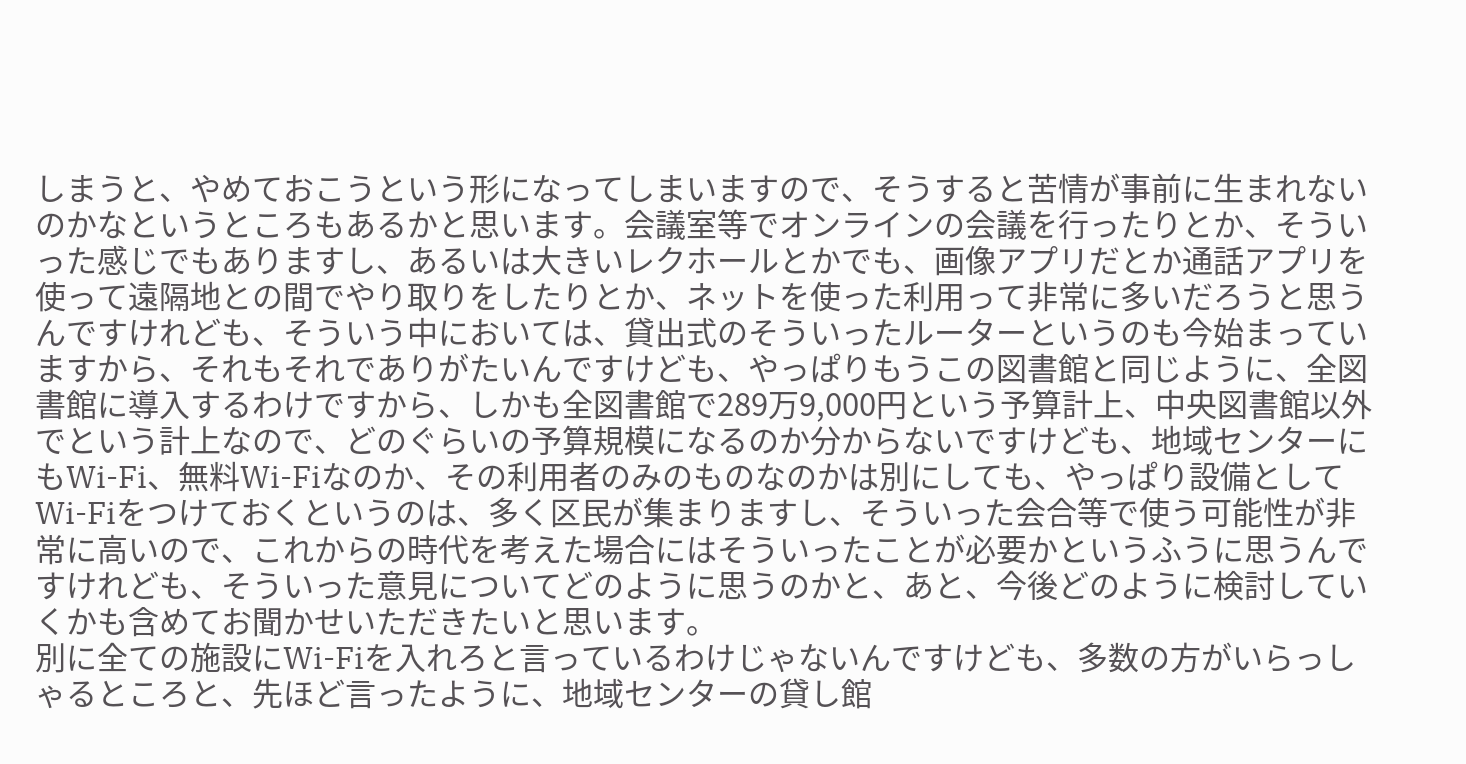しまうと、やめておこうという形になってしまいますので、そうすると苦情が事前に生まれないのかなというところもあるかと思います。会議室等でオンラインの会議を行ったりとか、そういった感じでもありますし、あるいは大きいレクホールとかでも、画像アプリだとか通話アプリを使って遠隔地との間でやり取りをしたりとか、ネットを使った利用って非常に多いだろうと思うんですけれども、そういう中においては、貸出式のそういったルーターというのも今始まっていますから、それもそれでありがたいんですけども、やっぱりもうこの図書館と同じように、全図書館に導入するわけですから、しかも全図書館で289万9,000円という予算計上、中央図書館以外でという計上なので、どのぐらいの予算規模になるのか分からないですけども、地域センターにもWi-Fi、無料Wi-Fiなのか、その利用者のみのものなのかは別にしても、やっぱり設備としてWi-Fiをつけておくというのは、多く区民が集まりますし、そういった会合等で使う可能性が非常に高いので、これからの時代を考えた場合にはそういったことが必要かというふうに思うんですけれども、そういった意見についてどのように思うのかと、あと、今後どのように検討していくかも含めてお聞かせいただきたいと思います。
別に全ての施設にWi-Fiを入れろと言っているわけじゃないんですけども、多数の方がいらっしゃるところと、先ほど言ったように、地域センターの貸し館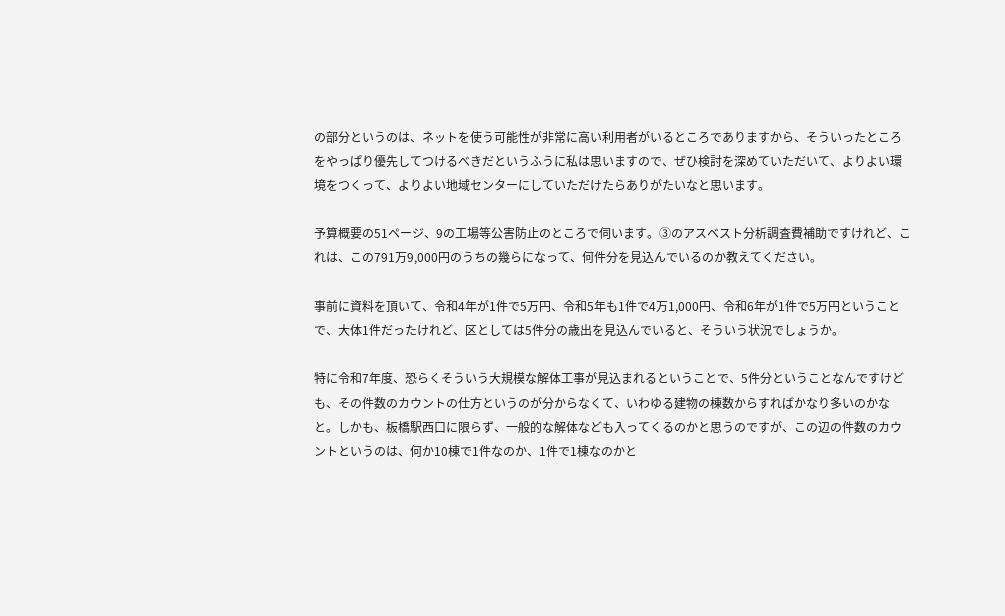の部分というのは、ネットを使う可能性が非常に高い利用者がいるところでありますから、そういったところをやっぱり優先してつけるべきだというふうに私は思いますので、ぜひ検討を深めていただいて、よりよい環境をつくって、よりよい地域センターにしていただけたらありがたいなと思います。

予算概要の51ページ、9の工場等公害防止のところで伺います。③のアスベスト分析調査費補助ですけれど、これは、この791万9,000円のうちの幾らになって、何件分を見込んでいるのか教えてください。

事前に資料を頂いて、令和4年が1件で5万円、令和5年も1件で4万1,000円、令和6年が1件で5万円ということで、大体1件だったけれど、区としては5件分の歳出を見込んでいると、そういう状況でしょうか。

特に令和7年度、恐らくそういう大規模な解体工事が見込まれるということで、5件分ということなんですけども、その件数のカウントの仕方というのが分からなくて、いわゆる建物の棟数からすればかなり多いのかなと。しかも、板橋駅西口に限らず、一般的な解体なども入ってくるのかと思うのですが、この辺の件数のカウントというのは、何か10棟で1件なのか、1件で1棟なのかと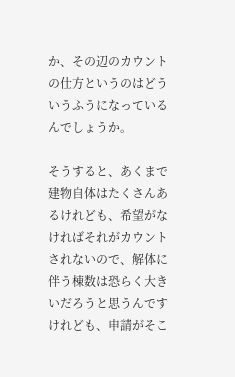か、その辺のカウントの仕方というのはどういうふうになっているんでしょうか。

そうすると、あくまで建物自体はたくさんあるけれども、希望がなければそれがカウントされないので、解体に伴う棟数は恐らく大きいだろうと思うんですけれども、申請がそこ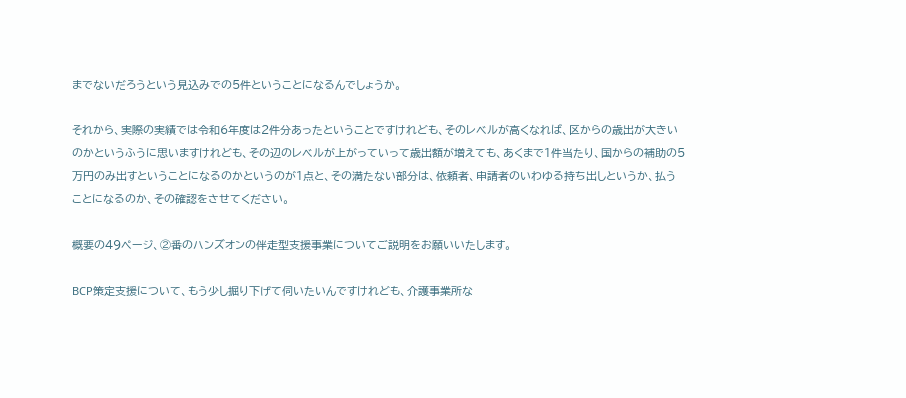までないだろうという見込みでの5件ということになるんでしょうか。

それから、実際の実績では令和6年度は2件分あったということですけれども、そのレベルが高くなれば、区からの歳出が大きいのかというふうに思いますけれども、その辺のレベルが上がっていって歳出額が増えても、あくまで1件当たり、国からの補助の5万円のみ出すということになるのかというのが1点と、その満たない部分は、依頼者、申請者のいわゆる持ち出しというか、払うことになるのか、その確認をさせてください。

概要の49ページ、②番のハンズオンの伴走型支援事業についてご説明をお願いいたします。

BCP策定支援について、もう少し掘り下げて伺いたいんですけれども、介護事業所な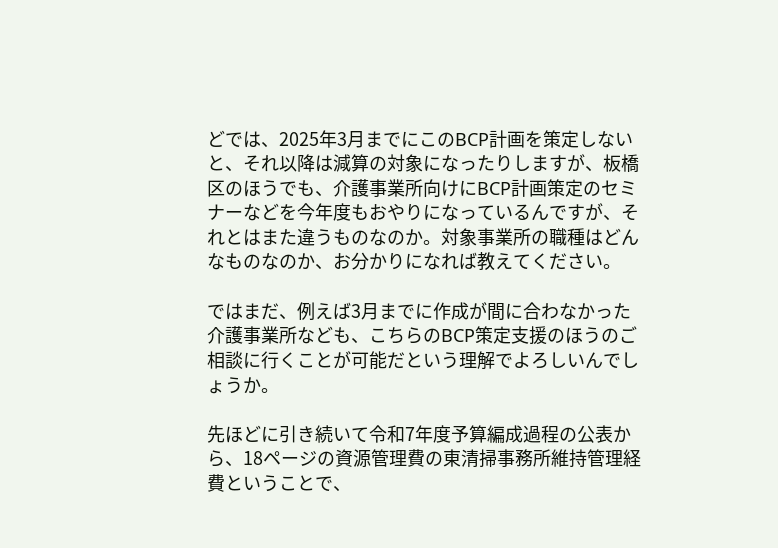どでは、2025年3月までにこのBCP計画を策定しないと、それ以降は減算の対象になったりしますが、板橋区のほうでも、介護事業所向けにBCP計画策定のセミナーなどを今年度もおやりになっているんですが、それとはまた違うものなのか。対象事業所の職種はどんなものなのか、お分かりになれば教えてください。

ではまだ、例えば3月までに作成が間に合わなかった介護事業所なども、こちらのBCP策定支援のほうのご相談に行くことが可能だという理解でよろしいんでしょうか。

先ほどに引き続いて令和7年度予算編成過程の公表から、18ページの資源管理費の東清掃事務所維持管理経費ということで、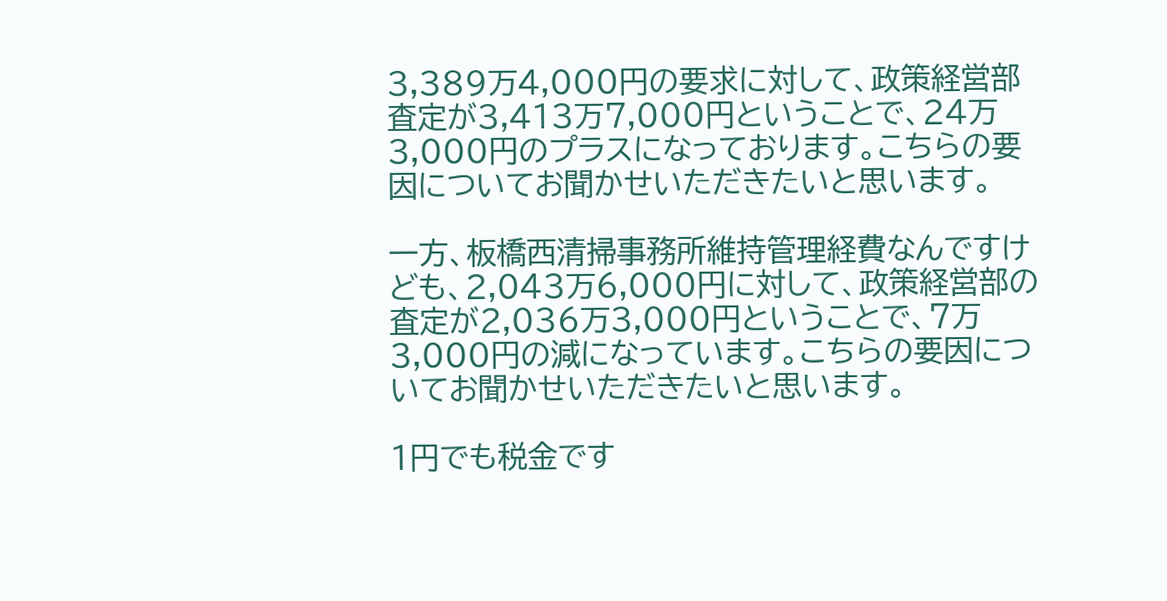3,389万4,000円の要求に対して、政策経営部査定が3,413万7,000円ということで、24万3,000円のプラスになっております。こちらの要因についてお聞かせいただきたいと思います。

一方、板橋西清掃事務所維持管理経費なんですけども、2,043万6,000円に対して、政策経営部の査定が2,036万3,000円ということで、7万3,000円の減になっています。こちらの要因についてお聞かせいただきたいと思います。

1円でも税金です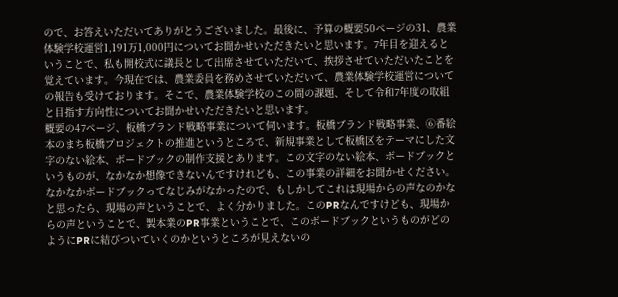ので、お答えいただいてありがとうございました。最後に、予算の概要50ページの31、農業体験学校運営1,191万1,000円についてお聞かせいただきたいと思います。7年目を迎えるということで、私も開校式に議長として出席させていただいて、挨拶させていただいたことを覚えています。今現在では、農業委員を務めさせていただいて、農業体験学校運営についての報告も受けております。そこで、農業体験学校のこの間の課題、そして令和7年度の取組と目指す方向性についてお聞かせいただきたいと思います。
概要の47ページ、板橋ブランド戦略事業について伺います。板橋ブランド戦略事業、⑥番絵本のまち板橋プロジェクトの推進というところで、新規事業として板橋区をテーマにした文字のない絵本、ボードブックの制作支援とあります。この文字のない絵本、ボードブックというものが、なかなか想像できないんですけれども、この事業の詳細をお聞かせください。
なかなかボードブックってなじみがなかったので、もしかしてこれは現場からの声なのかなと思ったら、現場の声ということで、よく分かりました。このPRなんですけども、現場からの声ということで、製本業のPR事業ということで、このボードブックというものがどのようにPRに結びついていくのかというところが見えないの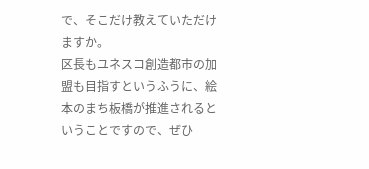で、そこだけ教えていただけますか。
区長もユネスコ創造都市の加盟も目指すというふうに、絵本のまち板橋が推進されるということですので、ぜひ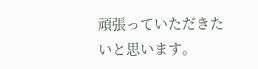頑張っていただきたいと思います。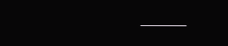───